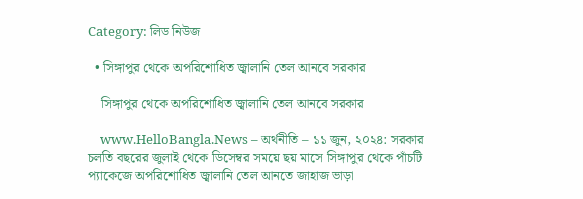Category: লিড নিউজ

  • সিঙ্গাপুর থেকে অপরিশোধিত জ্বালানি তেল আনবে সরকার

    সিঙ্গাপুর থেকে অপরিশোধিত জ্বালানি তেল আনবে সরকার

    www.HelloBangla.News – অর্থনীতি – ১১ জুন, ২০২৪: সরকার চলতি বছরের জুলাই থেকে ডিসেম্বর সময়ে ছয় মাসে সিঙ্গাপুর থেকে পাঁচটি প্যাকেজে অপরিশোধিত জ্বালানি তেল আনতে জাহাজ ভাড়া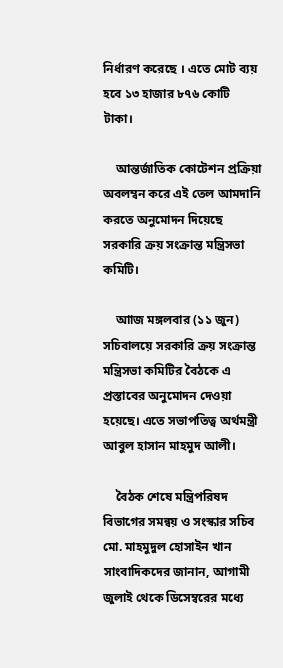নির্ধারণ করেছে । এতে মোট ব্যয় হবে ১৩ হাজার ৮৭৬ কোটি টাকা।

    আন্তর্জাতিক কোটেশন প্রক্রিয়া অবলম্বন করে এই তেল আমদানি করতে অনুমোদন দিয়েছে সরকারি ক্রয় সংক্রান্ত মন্ত্রিসভা কমিটি।

    আাজ মঙ্গলবার (১১ জুন) সচিবালয়ে সরকারি ক্রয় সংক্রান্ত মন্ত্রিসভা কমিটির বৈঠকে এ প্রস্তাবের অনুমোদন দেওয়া হয়েছে। এতে সভাপতিত্ব অর্থমন্ত্রী আবুল হাসান মাহমুদ আলী।

    বৈঠক শেষে মন্ত্রিপরিষদ বিভাগের সমন্বয় ও সংস্কার সচিব মো. মাহমুদুল হোসাইন খান সাংবাদিকদের জানান, আগামী জুলাই থেকে ডিসেম্বরের মধ্যে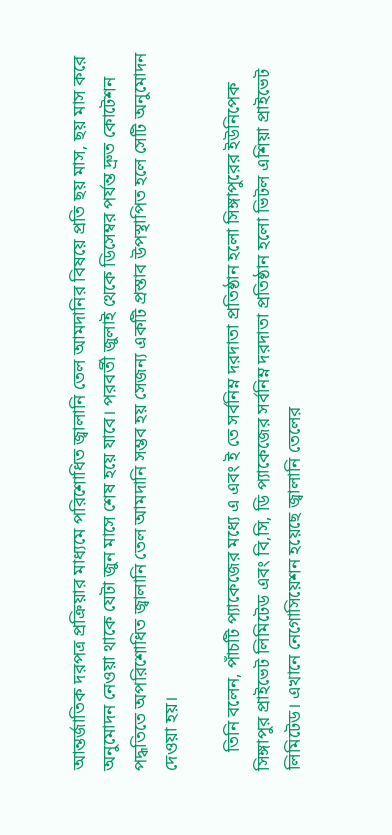আন্তর্জাতিক দরপত্র প্রক্রিয়ার মাধ্যমে পরিশোধিত জ্বালানি তেল আমদানির বিষয়ে প্রতি ছয় মাস, ছয় মাস করে অনুমোদন নেওয়া থাকে যেটা জুন মাসে শেষ হয়ে যাবে। পরবর্তী জুলাই থেকে ডিসেম্বর পর্যন্ত দ্রুত কোটেশন পদ্ধতিতে অপরিশোধিত জ্বালানি তেল আমদানি সম্ভব হয় সেজন্য একটি প্রস্তাব উপস্থাপিত হলে সেটি অনুমোদন দেওয়া হয়।

    তিনি বলেন, পাঁচটি প্যাকেজের মধ্যে এ এবং ই তে সর্বনিম্ন দরদাতা প্রতিষ্ঠান হলো সিঙ্গাপুরের ইউনিপেক সিঙ্গাপুর প্রাইভেট লিমিটেড এবং বি,সি, ডি প্যাকেজের সর্বনিম্ন দরদাতা প্রতিষ্ঠান হলো ভিটল এশিয়া প্রাইভেট লিমিটেড। এখানে নেগোসিয়েশন হয়েছে জ্বালানি তেলের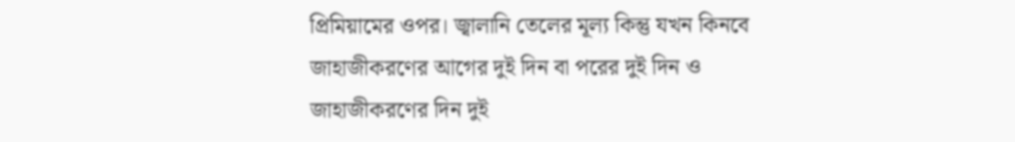প্রিমিয়ামের ওপর। জ্বালানি তেলের মূল্য কিন্তু যখন কিনবে জাহাজীকরণের আগের দুই দিন বা পরের দুই দিন ও জাহাজীকরণের দিন দুই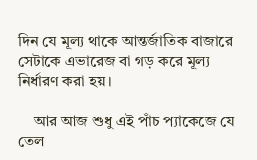দিন যে মূল্য থাকে আন্তর্জাতিক বাজারে সেটাকে এভারেজ বা গড় করে মূল্য নির্ধারণ করা হয়।

    আর আজ শুধু এই পাঁচ প্যাকেজে যে তেল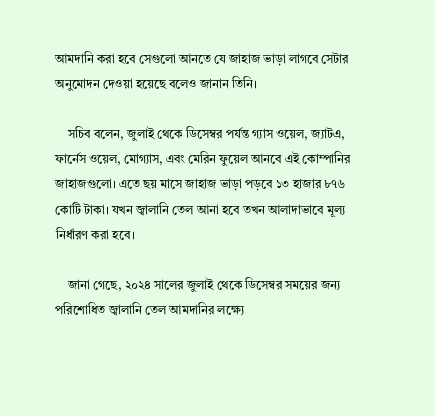আমদানি করা হবে সেগুলো আনতে যে জাহাজ ভাড়া লাগবে সেটার অনুমোদন দেওয়া হয়েছে বলেও জানান তিনি।

    সচিব বলেন, জুলাই থেকে ডিসেম্বর পর্যন্ত গ্যাস ওয়েল, জ্যাটএ, ফার্নেস ওয়েল, মোগ্যাস, এবং মেরিন ফুয়েল আনবে এই কোম্পানির জাহাজগুলো। এতে ছয় মাসে জাহাজ ভাড়া পড়বে ১৩ হাজার ৮৭৬ কোটি টাকা। যখন জ্বালানি তেল আনা হবে তখন আলাদাভাবে মূল্য নির্ধারণ করা হবে।

    জানা গেছে, ২০২৪ সালের জুলাই থেকে ডিসেম্বর সময়ের জন্য পরিশোধিত জ্বালানি তেল আমদানির লক্ষ্যে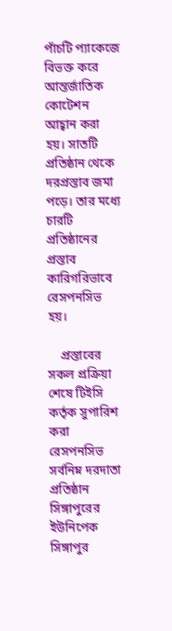পাঁচটি প্যাকেজে বিভক্ত করে আন্তর্জাতিক কোটেশন আহ্বান করা হয়। সাতটি প্রতিষ্ঠান থেকে দরপ্রস্তাব জমা পড়ে। তার মধ্যে চারটি প্রতিষ্ঠানের প্রস্তাব কারিগরিভাবে রেসপনসিভ হয়।

    প্রস্তাবের সকল প্রক্রিয়া শেষে টিইসি কর্তৃক সুপারিশ করা রেসপনসিভ সর্বনিম্ন দরদাতা প্রতিষ্ঠান সিঙ্গাপুরের ইউনিপেক সিঙ্গাপুর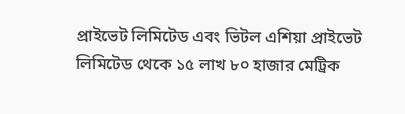প্রাইভেট লিমিটেড এবং ভিটল এশিয়া প্রাইভেট লিমিটেড থেকে ১৫ লাখ ৮০ হাজার মেট্রিক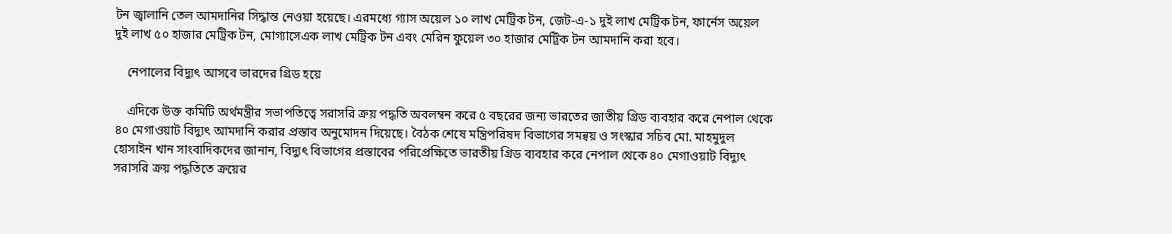টন জ্বালানি তেল আমদানির সিদ্ধান্ত নেওয়া হয়েছে। এরমধ্যে গ্যাস অয়েল ১০ লাখ মেট্রিক টন, জেট-এ-১ দুই লাখ মেট্রিক টন, ফার্নেস অয়েল দুই লাখ ৫০ হাজার মেট্রিক টন, মোগ্যাসেএক লাখ মেট্রিক টন এবং মেরিন ফুয়েল ৩০ হাজার মেট্রিক টন আমদানি করা হবে।

    নেপালের বিদ্যুৎ আসবে ভারদের গ্রিড হয়ে

    এদিকে উক্ত কমিটি অর্থমন্ত্রীর সভাপতিত্বে সরাসরি ক্রয় পদ্ধতি অবলম্বন করে ৫ বছরের জন্য ভারতের জাতীয় গ্রিড ব্যবহার করে নেপাল থেকে ৪০ মেগাওয়াট বিদ্যুৎ আমদানি করার প্রস্তাব অনুমোদন দিয়েছে। বৈঠক শেষে মন্ত্রিপরিষদ বিভাগের সমন্বয় ও সংস্কার সচিব মো. মাহমুদুল হোসাইন খান সাংবাদিকদের জানান, বিদ্যুৎ বিভাগের প্রস্তাবের পরিপ্রেক্ষিতে ভারতীয় গ্রিড ব্যবহার করে নেপাল থেকে ৪০ মেগাওয়াট বিদ্যুৎ সরাসরি ক্রয় পদ্ধতিতে ক্রয়ের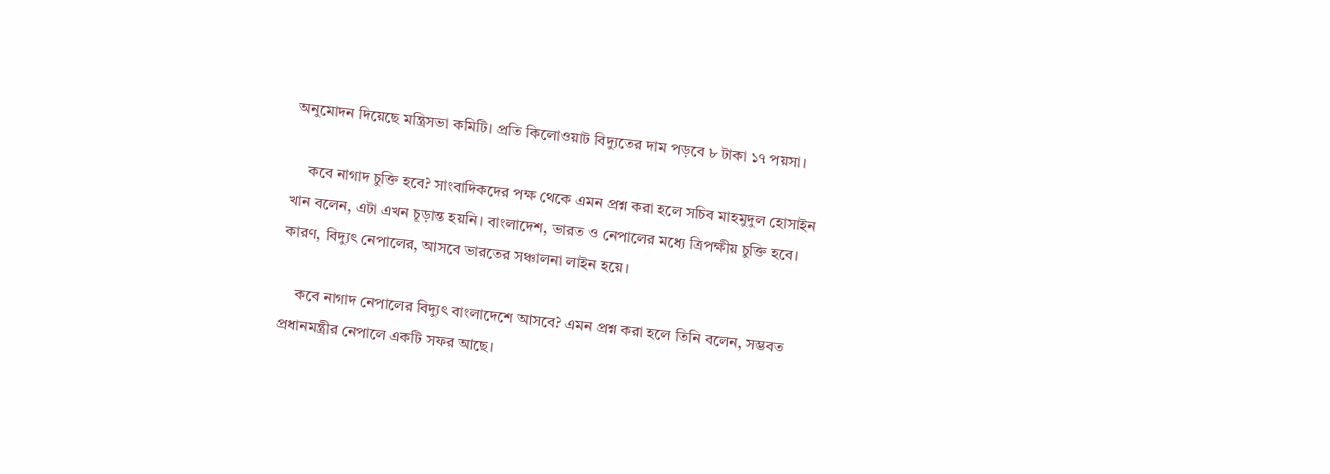অনুমোদন দিয়েছে মন্ত্রিসভা কমিটি। প্রতি কিলোওয়াট বিদ্যুতের দাম পড়বে ৮ টাকা ১৭ পয়সা।

    কবে নাগাদ চুক্তি হবে? সাংবাদিকদের পক্ষ থেকে এমন প্রশ্ন করা হলে সচিব মাহমুদুল হোসাইন খান বলেন, এটা এখন চূড়ান্ত হয়নি। বাংলাদেশ, ভারত ও নেপালের মধ্যে ত্রিপক্ষীয় চুক্তি হবে। কারণ, বিদ্যুৎ নেপালের, আসবে ভারতের সঞ্চালনা লাইন হয়ে।

    কবে নাগাদ নেপালের বিদ্যুৎ বাংলাদেশে আসবে? এমন প্রশ্ন করা হলে তিনি বলেন, সম্ভবত প্রধানমন্ত্রীর নেপালে একটি সফর আছে।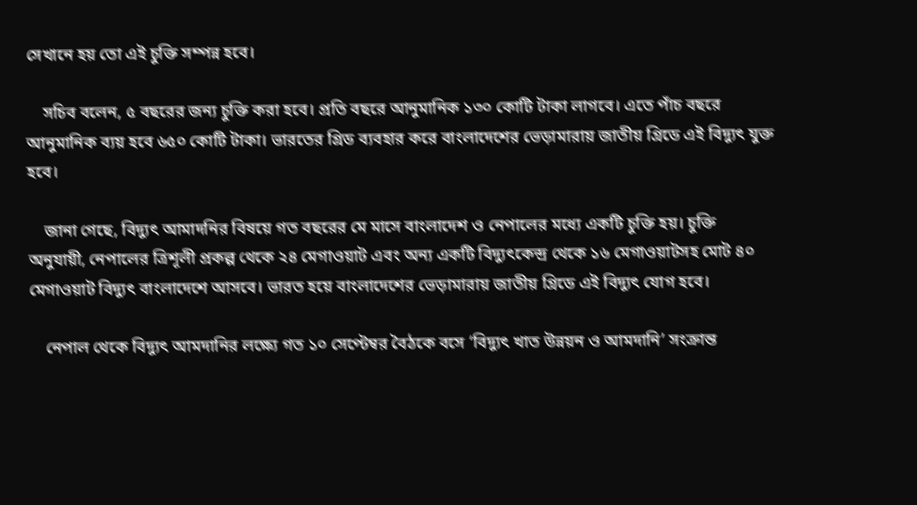সেখানে হয় তো এই চুক্তি সম্পন্ন হবে।

    সচিব বলেন, ৫ বছরের জন্য চুক্তি করা হবে। প্রতি বছরে আনুমানিক ১৩০ কোটি টাকা লাগবে। এতে পাঁচ বছরে আনুমানিক ব্যয় হবে ৬৫০ কোটি টাকা। ভারতের গ্রিড ব্যবহার করে বাংলাদেশের ভেড়ামারায় জাতীয় গ্রিডে এই বিদ্যুৎ যুক্ত হবে।

    জানা গেছে, বিদ্যুৎ আমাদনির বিষয়ে গত বছরের মে মাসে বাংলাদেশ ও নেপালের মধ্যে একটি চুক্তি হয়। চুক্তি অনুযায়ী, নেপালের ত্রিশূলী প্রকল্প থেকে ২৪ মেগাওয়াট এবং অন্য একটি বিদ্যুৎকেন্দ্র থেকে ১৬ মেগাওয়াটসহ মোট ৪০ মেগাওয়াট বিদ্যুৎ বাংলাদেশে আসবে। ভারত হয়ে বাংলাদেশের ভেড়ামারায় জাতীয় গ্রিডে এই বিদ্যুৎ যোগ হবে।

    নেপাল থেকে বিদ্যুৎ আমদানির লক্ষ্যে গত ১০ সেপ্টেম্বর বৈঠকে বসে ‘বিদ্যুৎ খাত উন্নয়ন ও আমদানি’ সংক্রান্ত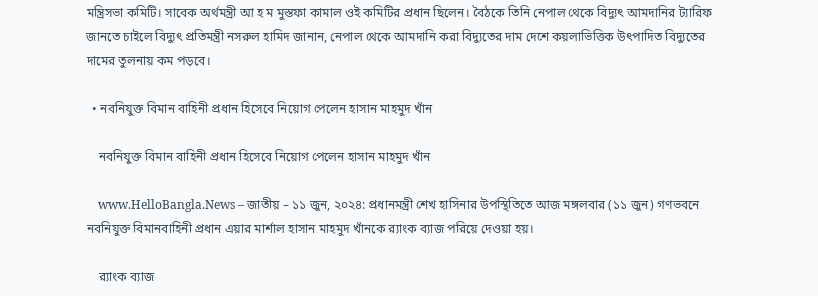মন্ত্রিসভা কমিটি। সাবেক অর্থমন্ত্রী আ হ ম মুস্তফা কামাল ওই কমিটির প্রধান ছিলেন। বৈঠকে তিনি নেপাল থেকে বিদ্যুৎ আমদানির ট্যারিফ জানতে চাইলে বিদ্যুৎ প্রতিমন্ত্রী নসরুল হামিদ জানান, নেপাল থেকে আমদানি করা বিদ্যুতের দাম দেশে কয়লাভিত্তিক উৎপাদিত বিদ্যুতের দামের তুলনায় কম পড়বে।

  • নবনিযুক্ত বিমান বাহিনী প্রধান হিসেবে নিয়োগ পেলেন হাসান মাহমুদ খাঁন

    নবনিযুক্ত বিমান বাহিনী প্রধান হিসেবে নিয়োগ পেলেন হাসান মাহমুদ খাঁন

    www.HelloBangla.News – জাতীয় – ১১ জুন, ২০২৪: প্রধানমন্ত্রী শেখ হাসিনার উপস্থিতিতে আজ মঙ্গলবার (১১ জুন) গণভবনে নবনিযুক্ত বিমানবাহিনী প্রধান এয়ার মার্শাল হাসান মাহমুদ খাঁনকে র‌্যাংক ব্যাজ পরিয়ে দেওয়া হয়।

    র‌্যাংক ব্যাজ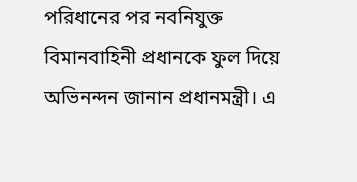পরিধানের পর নবনিযুক্ত বিমানবাহিনী প্রধানকে ফুল দিয়ে অভিনন্দন জানান প্রধানমন্ত্রী। এ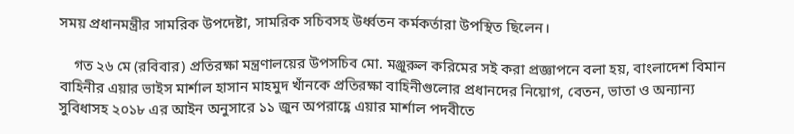সময় প্রধানমন্ত্রীর সামরিক উপদেষ্টা, সামরিক সচিবসহ উর্ধ্বতন কর্মকর্তারা উপস্থিত ছিলেন।

    গত ২৬ মে (রবিবার) প্রতিরক্ষা মন্ত্রণালয়ের উপসচিব মো. মঞ্জুরুল করিমের সই করা প্রজ্ঞাপনে বলা হয়, বাংলাদেশ বিমান বাহিনীর এয়ার ভাইস মার্শাল হাসান মাহমুদ খাঁনকে প্রতিরক্ষা বাহিনীগুলোর প্রধানদের নিয়োগ, বেতন, ভাতা ও অন্যান্য সুবিধাসহ ২০১৮ এর আইন অনুসারে ১১ জুন অপরাহ্ণে এয়ার মার্শাল পদবীতে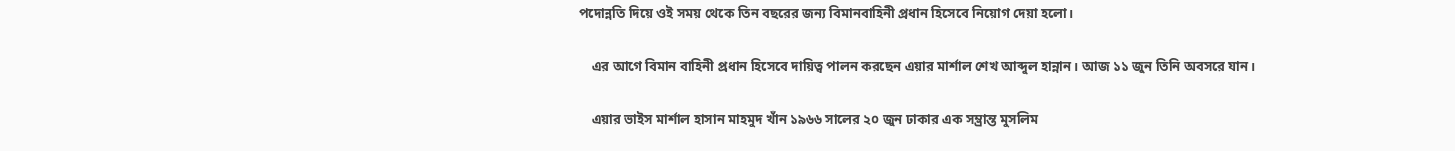পদোন্নতি দিয়ে ওই সময় থেকে তিন বছরের জন্য বিমানবাহিনী প্রধান হিসেবে নিয়োগ দেয়া হলো।

    এর আগে বিমান বাহিনী প্রধান হিসেবে দায়িত্ব পালন করছেন এয়ার মার্শাল শেখ আব্দুল হান্নান। আজ ১১ জুন তিনি অবসরে যান।

    এয়ার ভাইস মার্শাল হাসান মাহমুদ খাঁন ১৯৬৬ সালের ২০ জুন ঢাকার এক সম্ভ্রান্ত মুসলিম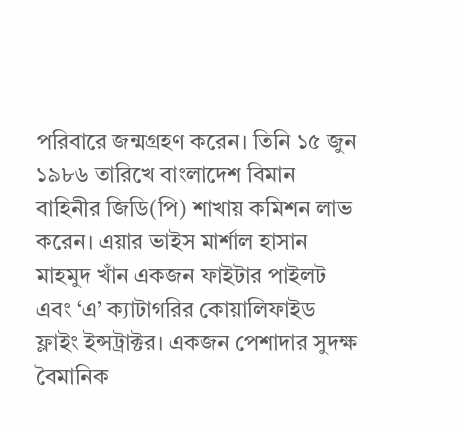পরিবারে জন্মগ্রহণ করেন। তিনি ১৫ জুন ১৯৮৬ তারিখে বাংলাদেশ বিমান বাহিনীর জিডি(পি) শাখায় কমিশন লাভ করেন। এয়ার ভাইস মার্শাল হাসান মাহমুদ খাঁন একজন ফাইটার পাইলট এবং ‘এ’ ক্যাটাগরির কোয়ালিফাইড ফ্লাইং ইন্সট্রাক্টর। একজন পেশাদার সুদক্ষ বৈমানিক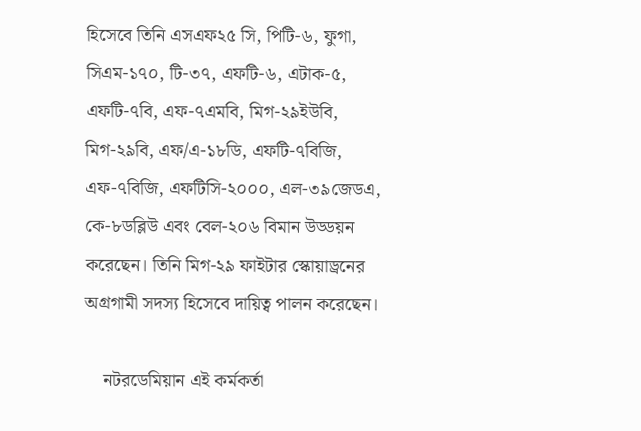হিসেবে তিনি এসএফ২৫ সি, পিটি-৬, ফুগা, সিএম-১৭০, টি-৩৭, এফটি-৬, এটাক-৫, এফটি-৭বি, এফ-৭এমবি, মিগ-২৯ইউবি, মিগ-২৯বি, এফ/এ-১৮ডি, এফটি-৭বিজি, এফ-৭বিজি, এফটিসি-২০০০, এল-৩৯জেডএ, কে-৮ডব্লিউ এবং বেল-২০৬ বিমান উড্ডয়ন করেছেন। তিনি মিগ-২৯ ফাইটার স্কোয়াড্রনের অগ্রগামী সদস্য হিসেবে দায়িত্ব পালন করেছেন।

    নটরডেমিয়ান এই কর্মকর্তা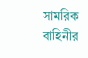সামরিক বাহিনীর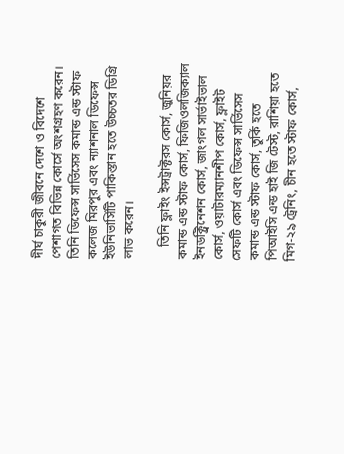দীর্ঘ চাকুরী জীবনে দেশে ও বিদেশে পেশাগত বিভিন্ন কোর্সে অংশগ্রহণ করেন। তিনি ডিফেন্স সার্ভিসেস কমান্ড এন্ড স্টাফ কলেজ মিরপুর এবং ন্যাশনাল ডিফেন্স ইউনিভার্সিটি পাকিস্তান হতে উচ্চতর ডিগ্রি লাভ করেন।

    তিনি ফ্লাইং ইন্সট্রাক্টরস কোর্স, জুনিয়র কমান্ড এন্ড স্টাফ কোর্স, ফিজিওলজিক্যাল ইনডক্ট্রিনেশন কোর্স, জাংগল সার্ভাইভাল কোর্স, ওয়াটারম্যানশীপ কোর্স, ফ্লাইট সেফটি কোর্স এবং ডিফেন্স সার্ভিসেস কমান্ড এন্ড স্টাফ কোর্স, তুর্কি হতে পিআইসি এন্ড হাই জি টেস্ট, রাশিয়া হতে মিগ-২৯ ট্রেনিং, চীন হতে স্টাফ কোর্স,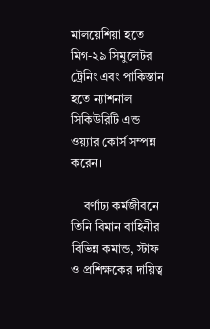মালয়েশিয়া হতে মিগ-২৯ সিমুলেটর ট্রেনিং এবং পাকিস্তান হতে ন্যাশনাল সিকিউরিটি এন্ড ওয়্যার কোর্স সম্পন্ন করেন।

    বর্ণাঢ্য কর্মজীবনে তিনি বিমান বাহিনীর বিভিন্ন কমান্ড, স্টাফ ও প্রশিক্ষকের দায়িত্ব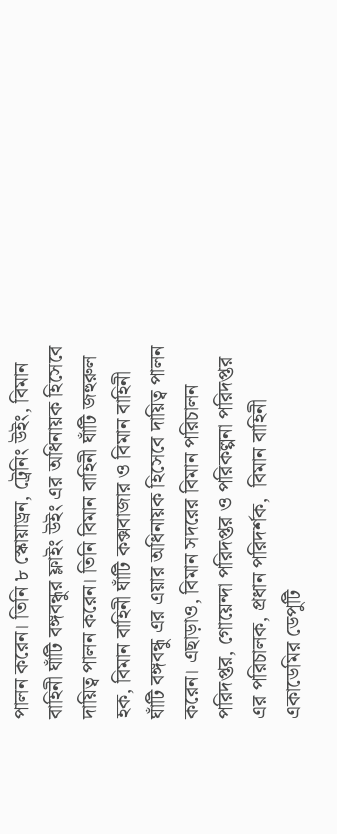পালন করেন। তিনি ৮ স্কোয়াড্রন, ট্রেনিং উইং, বিমান বাহিনী ঘাঁটি বঙ্গবন্ধুর ফ্লাইং উইং এর অধিনায়ক হিসেবে দায়িত্ব পালন করেন। তিনি বিমান বাহিনী ঘাঁটি জহুরুল হক, বিমান বাহিনী ঘাঁটি কক্সবাজার ও বিমান বাহিনী ঘাঁটি বঙ্গবন্ধু এর এয়ার অধিনায়ক হিসেবে দায়িত্ব পালন করেন। এছাড়াও, বিমান সদরের বিমান পরিচালন পরিদপ্তর, গোয়েন্দা পরিদপ্তর ও পরিকল্পনা পরিদপ্তর এর পরিচালক, প্রধান পরিদর্শক,  বিমান বাহিনী একাডেমির ডেপুটি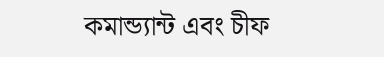কমান্ড্যান্ট এবং চীফ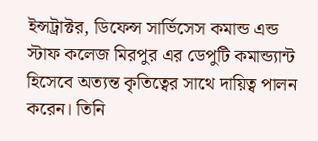ইন্সট্রাক্টর, ডিফেন্স সার্ভিসেস কমান্ড এন্ড স্টাফ কলেজ মিরপুর এর ডেপুটি কমান্ড্যান্ট  হিসেবে অত্যন্ত কৃতিত্বের সাথে দায়িত্ব পালন করেন। তিনি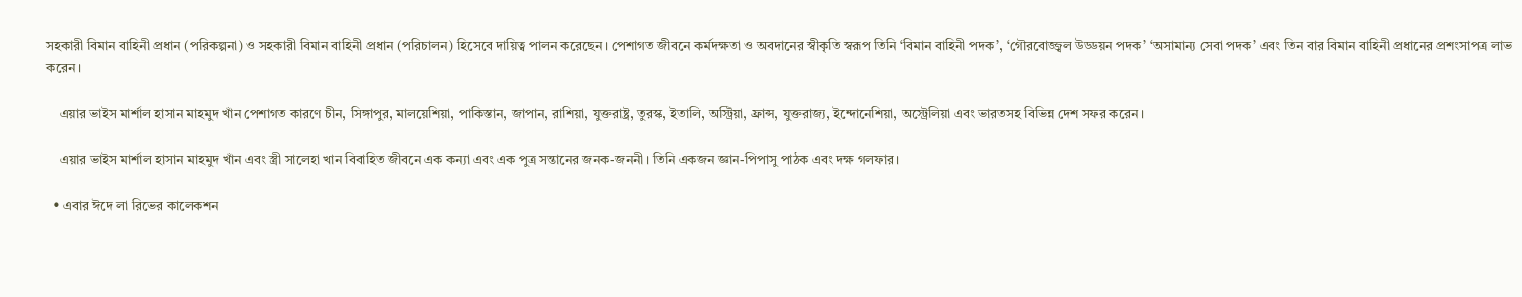সহকারী বিমান বাহিনী প্রধান (পরিকল্পনা) ও সহকারী বিমান বাহিনী প্রধান (পরিচালন) হিসেবে দায়িত্ব পালন করেছেন। পেশাগত জীবনে কর্মদক্ষতা ও অবদানের স্বীকৃতি স্বরূপ তিনি ‘বিমান বাহিনী পদক’, ‘গৌরবোজ্জ্বল উড্ডয়ন পদক’ ‘অসামান্য সেবা পদক’ এবং তিন বার বিমান বাহিনী প্রধানের প্রশংসাপত্র লাভ করেন।

    এয়ার ভাইস মার্শাল হাসান মাহমুদ খাঁন পেশাগত কারণে চীন, সিঙ্গাপুর, মালয়েশিয়া, পাকিস্তান, জাপান, রাশিয়া, যুক্তরাষ্ট্র, তুরস্ক, ইতালি, অস্ট্রিয়া, ফ্রান্স, যুক্তরাজ্য, ইন্দোনেশিয়া, অস্ট্রেলিয়া এবং ভারতসহ বিভিন্ন দেশ সফর করেন।

    এয়ার ভাইস মার্শাল হাসান মাহমুদ খাঁন এবং স্ত্রী সালেহা খান বিবাহিত জীবনে এক কন্যা এবং এক পুত্র সন্তানের জনক-জননী। তিনি একজন জ্ঞান-পিপাসু পাঠক এবং দক্ষ গলফার।

  • এবার ঈদে লা রিভের কালেকশন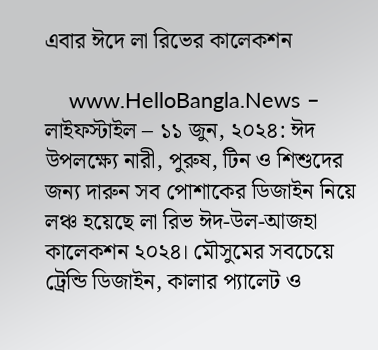এবার ঈদে লা রিভের কালেকশন

    www.HelloBangla.News – লাইফস্টাইল – ১১ জুন, ২০২৪: ঈদ উপলক্ষ্যে নারী, পুরুষ, টিন ও শিশুদের জন্য দারুন সব পোশাকের ডিজাইন নিয়ে লঞ্চ হয়েছে লা রিভ ঈদ-উল-আজহা কালেকশন ২০২৪। মৌসুমের সবচেয়ে ট্রেন্ডি ডিজাইন, কালার প্যালেট ও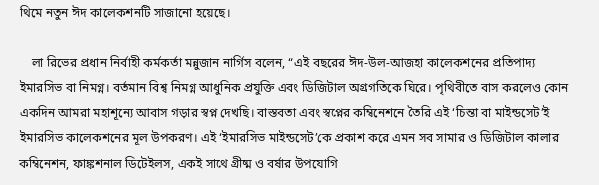থিমে নতুন ঈদ কালেকশনটি সাজানো হয়েছে।

    লা রিভের প্রধান নির্বাহী কর্মকর্তা মন্নুজান নার্গিস বলেন, “এই বছরের ঈদ-উল-আজহা কালেকশনের প্রতিপাদ্য ইমারসিভ বা নিমগ্ন। বর্তমান বিশ্ব নিমগ্ন আধুনিক প্রযুক্তি এবং ডিজিটাল অগ্রগতিকে ঘিরে। পৃথিবীতে বাস করলেও কোন একদিন আমরা মহাশূন্যে আবাস গড়ার স্বপ্ন দেখছি। বাস্তবতা এবং স্বপ্নের কম্বিনেশনে তৈরি এই ‘চিন্তা বা মাইন্ডসেট’ই ইমারসিভ কালেকশনের মূল উপকরণ। এই ‘ইমারসিভ মাইন্ডসেট’কে প্রকাশ করে এমন সব সামার ও ডিজিটাল কালার কম্বিনেশন, ফাঙ্কশনাল ডিটেইলস, একই সাথে গ্রীষ্ম ও বর্ষার উপযোগি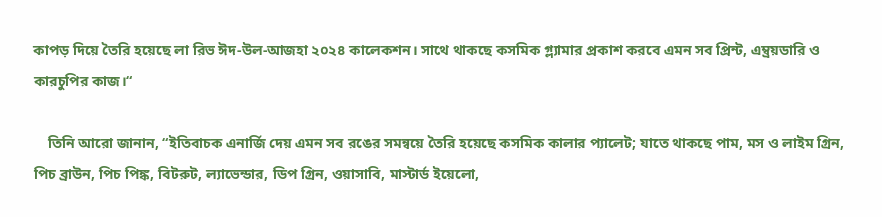কাপড় দিয়ে তৈরি হয়েছে লা রিভ ঈদ-উল-আজহা ২০২৪ কালেকশন। সাথে থাকছে কসমিক গ্ল্যামার প্রকাশ করবে এমন সব প্রিন্ট, এম্ব্রয়ডারি ও কারচুপির কাজ।“

    তিনি আরো জানান, “ইতিবাচক এনার্জি দেয় এমন সব রঙের সমন্বয়ে তৈরি হয়েছে কসমিক কালার প্যালেট; যাতে থাকছে পাম, মস ও লাইম গ্রিন, পিচ ব্রাউন, পিচ পিঙ্ক, বিটরুট, ল্যাভেন্ডার, ডিপ গ্রিন, ওয়াসাবি, মাস্টার্ড ইয়েলো,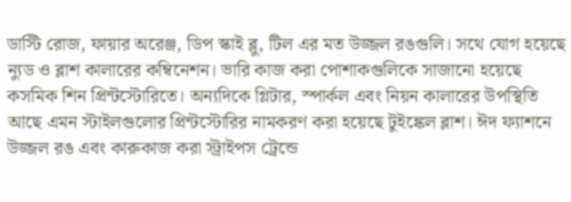ডাস্টি রোজ, ফায়ার অরেঞ্জ, ডিপ স্কাই ব্লু, টিল এর মত উজ্জল রঙগুলি। সথে যোগ হয়েছে ন্যুড ও ব্লাশ কালারের কম্বিনেশন। ভারি কাজ করা পোশাকগুলিকে সাজানো হয়েছে কসমিক শিন প্রিন্টস্টোরিতে। অন্যদিকে গ্লিটার, স্পার্কল এবং নিয়ন কালারের উপস্থিতি আছে এমন স্টাইলগুলোর প্রিন্টস্টোরির নামকরণ করা হয়েছে টুইঙ্কেল ব্লাশ। ঈদ ফ্যাশনে উজ্জল রঙ এবং কারুকাজ করা স্ট্রাইপস ট্রেন্ডে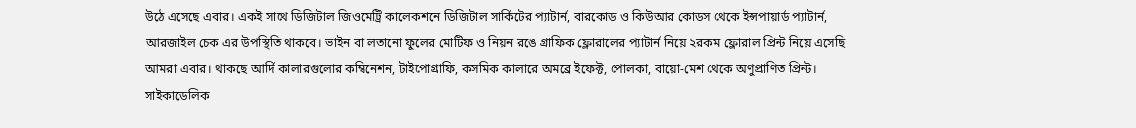উঠে এসেছে এবার। একই সাথে ডিজিটাল জিওমেট্রি কালেকশনে ডিজিটাল সার্কিটের প্যাটার্ন, বারকোড ও কিউআর কোডস থেকে ইন্সপায়ার্ড প্যাটার্ন, আরজাইল চেক এর উপস্থিতি থাকবে। ভাইন বা লতানো ফুলের মোটিফ ও নিয়ন রঙে গ্রাফিক ফ্লোরালের প্যাটার্ন নিয়ে ২রকম ফ্লোরাল প্রিন্ট নিয়ে এসেছি আমরা এবার। থাকছে আর্দি কালারগুলোর কম্বিনেশন, টাইপোগ্রাফি, কসমিক কালারে অমব্রে ইফেক্ট, পোলকা, বায়ো-মেশ থেকে অণুপ্রাণিত প্রিন্ট। সাইকাডেলিক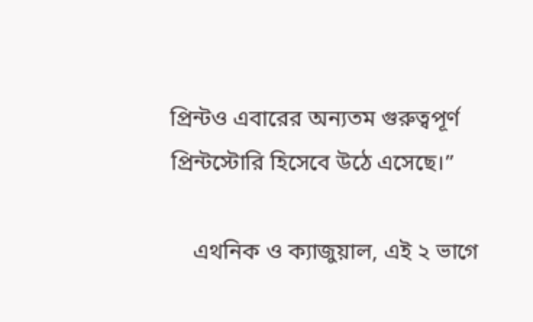প্রিন্টও এবারের অন্যতম গুরুত্বপূর্ণ প্রিন্টস্টোরি হিসেবে উঠে এসেছে।”

    এথনিক ও ক্যাজুয়াল, এই ২ ভাগে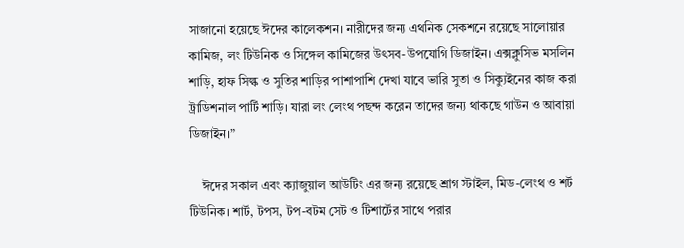সাজানো হয়েছে ঈদের কালেকশন। নারীদের জন্য এথনিক সেকশনে রয়েছে সালোয়ার কামিজ, লং টিউনিক ও সিঙ্গেল কামিজের উৎসব-উপযোগি ডিজাইন। এক্সক্লুসিভ মসলিন শাড়ি, হাফ সিল্ক ও সুতির শাড়ির পাশাপাশি দেখা যাবে ভারি সুতা ও সিক্যুইনের কাজ করা ট্রাডিশনাল পার্টি শাড়ি। যারা লং লেংথ পছন্দ করেন তাদের জন্য থাকছে গাউন ও আবায়া ডিজাইন।”

    ঈদের সকাল এবং ক্যাজুয়াল আউটিং এর জন্য রয়েছে শ্রাগ স্টাইল, মিড-লেংথ ও শর্ট টিউনিক। শার্ট, টপস, টপ-বটম সেট ও টিশার্টের সাথে পরার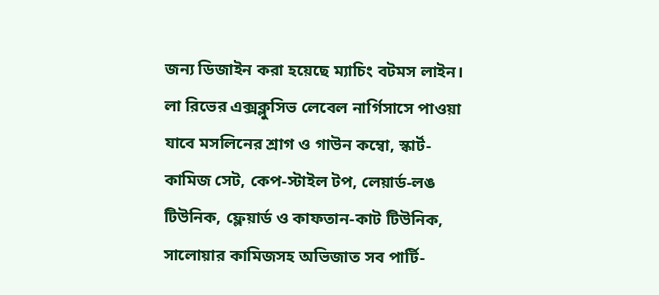জন্য ডিজাইন করা হয়েছে ম্যাচিং বটমস লাইন। লা রিভের এক্সক্লুসিভ লেবেল নার্গিসাসে পাওয়া যাবে মসলিনের শ্রাগ ও গাউন কম্বো, স্কার্ট-কামিজ সেট, কেপ-স্টাইল টপ, লেয়ার্ড-লঙ টিউনিক, ফ্লেয়ার্ড ও কাফতান-কাট টিউনিক, সালোয়ার কামিজসহ অভিজাত সব পার্টি-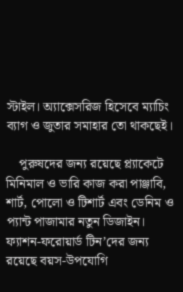স্টাইল। অ্যাক্সেসরিজ হিসেবে ম্যাচিং ব্যাগ ও জুতার সমাহার তো থাকছেই।

    পুরুষদের জন্য রয়েছে প্ল্যাকেটে মিনিমাল ও ভারি কাজ করা পাঞ্জাবি, শার্ট, পোলো ও টিশার্ট এবং ডেনিম ও প্যান্ট পাজামার নতুন ডিজাইন। ফ্যাশন-ফরোয়ার্ড টিন’দের জন্য রয়েছে বয়স-উপযোগি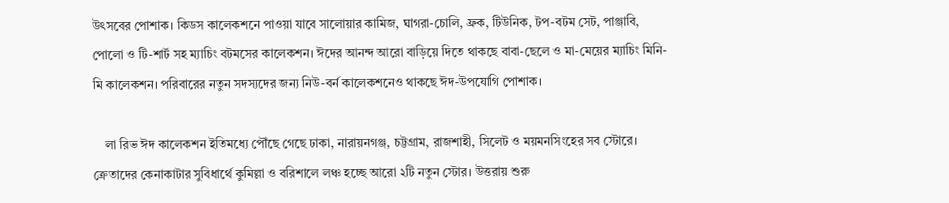উৎসবের পোশাক। কিডস কালেকশনে পাওয়া যাবে সালোয়ার কামিজ, ঘাগরা-চোলি, ফ্রক, টিউনিক, টপ-বটম সেট, পাঞ্জাবি, পোলো ও টি-শার্ট সহ ম্যাচিং বটমসের কালেকশন। ঈদের আনন্দ আরো বাড়িয়ে দিতে থাকছে বাবা-ছেলে ও মা-মেয়ের ম্যাচিং মিনি-মি কালেকশন। পরিবারের নতুন সদস্যদের জন্য নিউ-বর্ন কালেকশনেও থাকছে ঈদ-উপযোগি পোশাক।

    লা রিভ ঈদ কালেকশন ইতিমধ্যে পৌঁছে গেছে ঢাকা, নারায়নগঞ্জ, চট্টগ্রাম, রাজশাহী, সিলেট ও ময়মনসিংহের সব স্টোরে। ক্রেতাদের কেনাকাটার সুবিধার্থে কুমিল্লা ও বরিশালে লঞ্চ হচ্ছে আরো ২টি নতুন স্টোর। উত্তরায় শুরু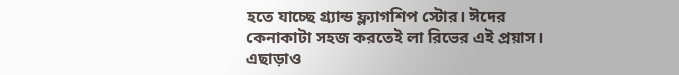হতে যাচ্ছে গ্র‌্যান্ড ফ্ল্যাগশিপ স্টোর। ঈদের কেনাকাটা সহজ করতেই লা রিভের এই প্রয়াস। এছাড়াও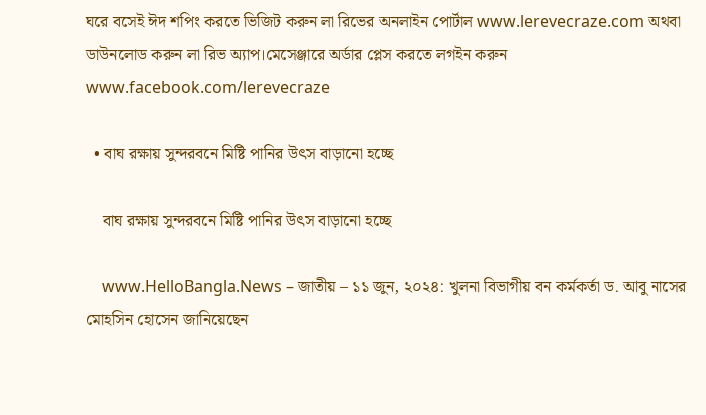ঘরে বসেই ঈদ শপিং করতে ভিজিট করুন লা রিভের অনলাইন পোর্টাল www.lerevecraze.com অথবা ডাউনলোড করুন লা রিভ অ্যাপ।মেসেঞ্জারে অর্ডার প্লেস করতে লগইন করুন www.facebook.com/lerevecraze

  • বাঘ রক্ষায় সুন্দরবনে মিষ্টি পানির উৎস বাড়ানো হচ্ছে

    বাঘ রক্ষায় সুন্দরবনে মিষ্টি পানির উৎস বাড়ানো হচ্ছে

    www.HelloBangla.News – জাতীয় – ১১ জুন, ২০২৪: খুলনা বিভাগীয় বন কর্মকর্তা ড. আবু নাসের মোহসিন হোসেন জানিয়েছেন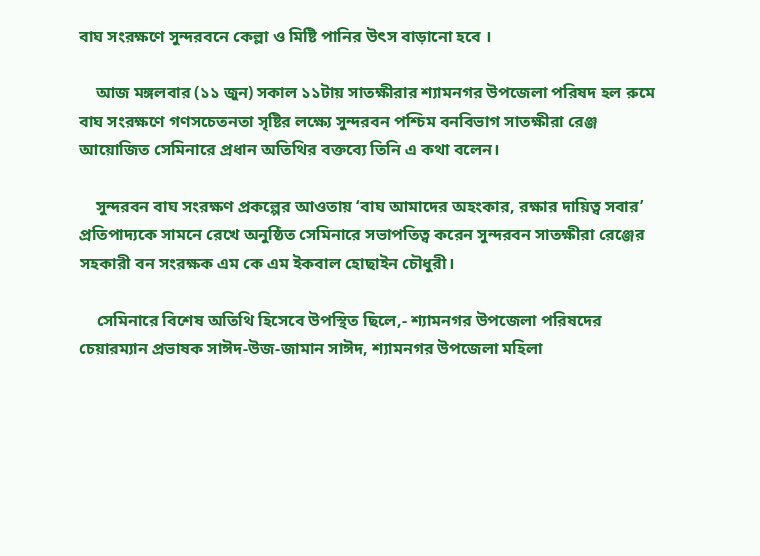বাঘ সংরক্ষণে সুন্দরবনে কেল্লা ও মিষ্টি পানির উৎস বাড়ানো হবে ।

    আজ মঙ্গলবার (১১ জুন) সকাল ১১টায় সাতক্ষীরার শ্যামনগর উপজেলা পরিষদ হল রুমে বাঘ সংরক্ষণে গণসচেতনতা সৃষ্টির লক্ষ্যে সুন্দরবন পশ্চিম বনবিভাগ সাতক্ষীরা রেঞ্জ আয়োজিত সেমিনারে প্রধান অতিথির বক্তব্যে তিনি এ কথা বলেন।

    সুন্দরবন বাঘ সংরক্ষণ প্রকল্পের আওতায় ‘বাঘ আমাদের অহংকার, রক্ষার দায়িত্ব সবার’ প্রতিপাদ্যকে সামনে রেখে অনুষ্ঠিত সেমিনারে সভাপতিত্ব করেন সুন্দরবন সাতক্ষীরা রেঞ্জের সহকারী বন সংরক্ষক এম কে এম ইকবাল হোছাইন চৌধুরী।

    সেমিনারে বিশেষ অতিথি হিসেবে উপস্থিত ছিলে,- শ্যামনগর উপজেলা পরিষদের চেয়ারম্যান প্রভাষক সাঈদ-উজ-জামান সাঈদ, শ্যামনগর উপজেলা মহিলা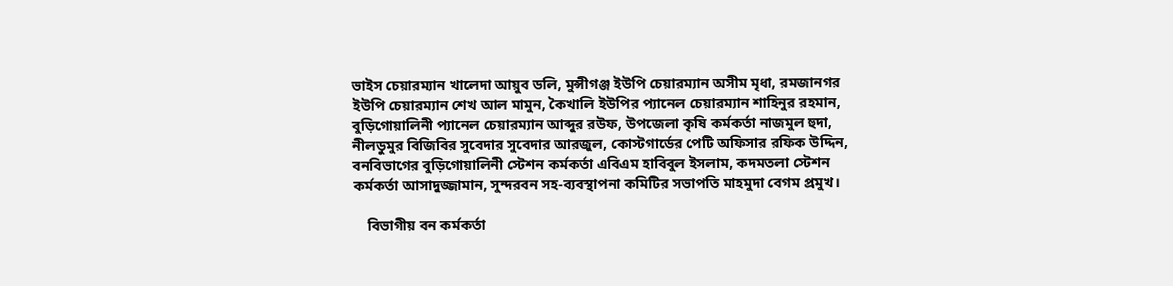ভাইস চেয়ারম্যান খালেদা আয়ুব ডলি, মুন্সীগঞ্জ ইউপি চেয়ারম্যান অসীম মৃধা, রমজানগর ইউপি চেয়ারম্যান শেখ আল মামুন, কৈখালি ইউপির প্যানেল চেয়ারম্যান শাহিনুর রহমান, বুড়িগোয়ালিনী প্যানেল চেয়ারম্যান আব্দুর রউফ, উপজেলা কৃষি কর্মকর্তা নাজমুল হুদা, নীলডুমুর বিজিবির সুবেদার সুবেদার আরজুল, কোস্টগার্ডের পেটি অফিসার রফিক উদ্দিন, বনবিভাগের বুড়িগোয়ালিনী স্টেশন কর্মকর্তা এবিএম হাবিবুল ইসলাম, কদমতলা স্টেশন কর্মকর্তা আসাদুজ্জামান, সুন্দরবন সহ-ব্যবস্থাপনা কমিটির সভাপতি মাহমুদা বেগম প্রমুখ।

    বিভাগীয় বন কর্মকর্তা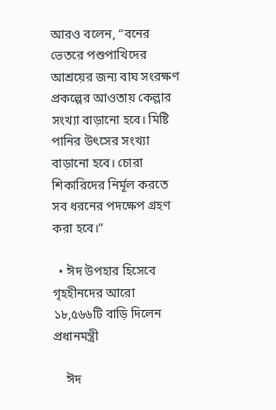আরও বলেন, “বনের ভেতরে পশুপাখিদের আশ্রয়ের জন্য বাঘ সংরক্ষণ প্রকল্পের আওতায় কেল্লার সংখ্যা বাড়ানো হবে। মিষ্টি পানির উৎসের সংখ্যা বাড়ানো হবে। চোরা শিকারিদের নির্মূল করতে সব ধরনের পদক্ষেপ গ্রহণ করা হবে।”

  • ঈদ উপহার হিসেবে গৃহহীনদের আরো ১৮,৫৬৬টি বাড়ি দিলেন প্রধানমন্ত্রী

    ঈদ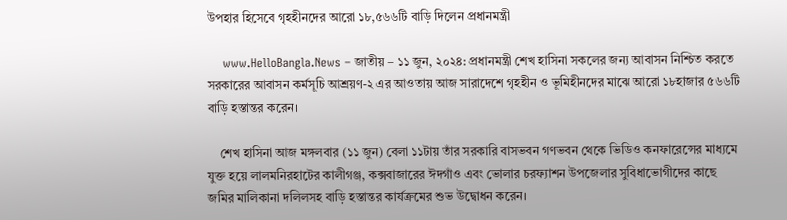উপহার হিসেবে গৃহহীনদের আরো ১৮,৫৬৬টি বাড়ি দিলেন প্রধানমন্ত্রী

    www.HelloBangla.News – জাতীয় – ১১ জুন, ২০২৪: প্রধানমন্ত্রী শেখ হাসিনা সকলের জন্য আবাসন নিশ্চিত করতে সরকারের আবাসন কর্মসূচি আশ্রয়ণ-২ এর আওতায় আজ সারাদেশে গৃহহীন ও ভূমিহীনদের মাঝে আরো ১৮হাজার ৫৬৬টি বাড়ি হস্তান্তর করেন।

    শেখ হাসিনা আজ মঙ্গলবার (১১ জুন) বেলা ১১টায় তাঁর সরকারি বাসভবন গণভবন থেকে ভিডিও কনফারেন্সের মাধ্যমে যুক্ত হয়ে লালমনিরহাটের কালীগঞ্জ, কক্সবাজারের ঈদগাঁও এবং ভোলার চরফ্যাশন উপজেলার সুবিধাভোগীদের কাছে জমির মালিকানা দলিলসহ বাড়ি হস্তান্তর কার্যক্রমের শুভ উদ্বোধন করেন।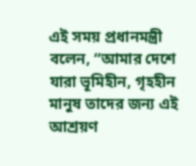এই সময় প্রধানমন্ত্রী বলেন, “আমার দেশে যারা ভূমিহীন, গৃহহীন মানুষ তাদের জন্য এই আশ্রয়ণ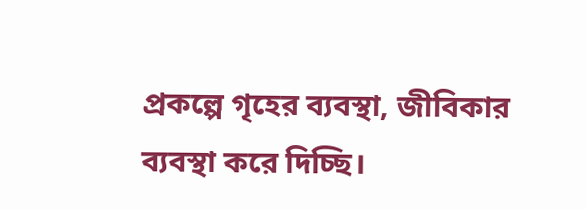প্রকল্পে গৃহের ব্যবস্থা, জীবিকার ব্যবস্থা করে দিচ্ছি।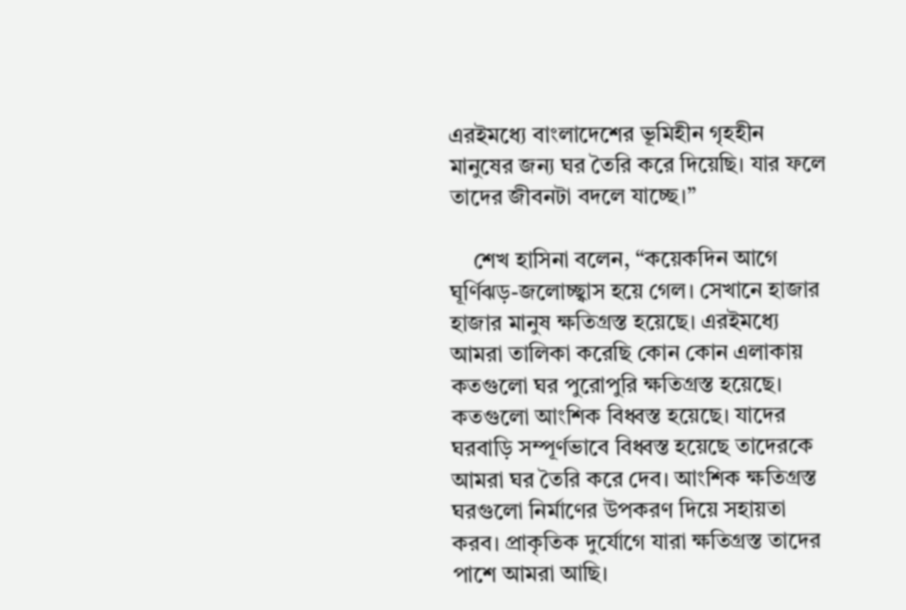এরইমধ্যে বাংলাদেশের ভূমিহীন গৃহহীন মানুষের জন্য ঘর তৈরি করে দিয়েছি। যার ফলে তাদের জীবনটা বদলে যাচ্ছে।”

    শেখ হাসিনা বলেন, “কয়েকদিন আগে ঘূর্ণিঝড়-জলোচ্ছ্বাস হয়ে গেল। সেখানে হাজার হাজার মানুষ ক্ষতিগ্রস্ত হয়েছে। এরইমধ্যে আমরা তালিকা করেছি কোন কোন এলাকায় কতগুলো ঘর পুরোপুরি ক্ষতিগ্রস্ত হয়েছে। কতগুলো আংশিক বিধ্বস্ত হয়েছে। যাদের ঘরবাড়ি সম্পূর্ণভাবে বিধ্বস্ত হয়েছে তাদেরকে আমরা ঘর তৈরি করে দেব। আংশিক ক্ষতিগ্রস্ত ঘরগুলো নির্মাণের উপকরণ দিয়ে সহায়তা করব। প্রাকৃতিক দুর্যোগে যারা ক্ষতিগ্রস্ত তাদের পাশে আমরা আছি।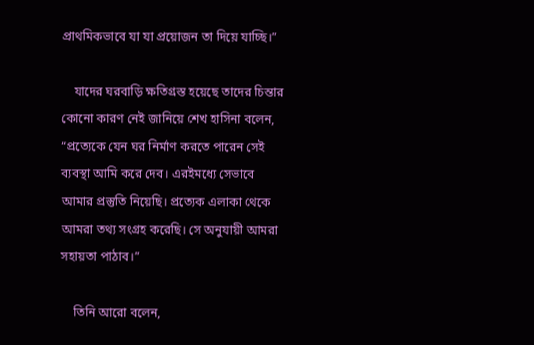প্রাথমিকভাবে যা যা প্রয়োজন তা দিয়ে যাচ্ছি।”

    যাদের ঘরবাড়ি ক্ষতিগ্রস্ত হয়েছে তাদের চিন্তার কোনো কারণ নেই জানিয়ে শেখ হাসিনা বলেন, “প্রত্যেকে যেন ঘর নির্মাণ করতে পারেন সেই ব্যবস্থা আমি করে দেব। এরইমধ্যে সেভাবে আমার প্রস্তুতি নিয়েছি। প্রত্যেক এলাকা থেকে আমরা তথ্য সংগ্রহ করেছি। সে অনুযায়ী আমরা সহায়তা পাঠাব।”

    তিনি আরো বলেন,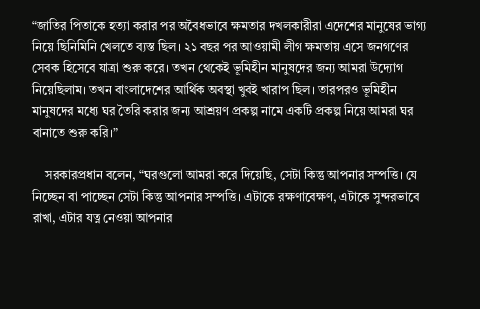“জাতির পিতাকে হত্যা করার পর অবৈধভাবে ক্ষমতার দখলকারীরা এদেশের মানুষের ভাগ্য নিয়ে ছিনিমিনি খেলতে ব্যস্ত ছিল। ২১ বছর পর আওয়ামী লীগ ক্ষমতায় এসে জনগণের সেবক হিসেবে যাত্রা শুরু করে। তখন থেকেই ভূমিহীন মানুষদের জন্য আমরা উদ্যোগ নিয়েছিলাম। তখন বাংলাদেশের আর্থিক অবস্থা খুবই খারাপ ছিল। তারপরও ভূমিহীন মানুষদের মধ্যে ঘর তৈরি করার জন্য আশ্রয়ণ প্রকল্প নামে একটি প্রকল্প নিয়ে আমরা ঘর বানাতে শুরু করি।”

    সরকারপ্রধান বলেন, “ঘরগুলো আমরা করে দিয়েছি, সেটা কিন্তু আপনার সম্পত্তি। যে নিচ্ছেন বা পাচ্ছেন সেটা কিন্তু আপনার সম্পত্তি। এটাকে রক্ষণাবেক্ষণ, এটাকে সুন্দরভাবে রাখা, এটার যত্ন নেওয়া আপনার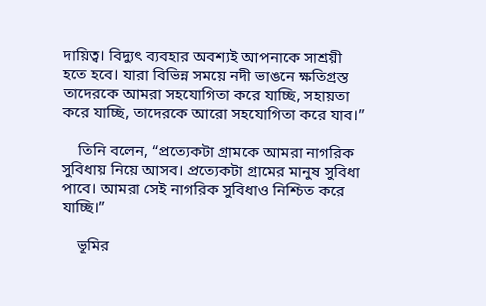দায়িত্ব। বিদ্যুৎ ব্যবহার অবশ্যই আপনাকে সাশ্রয়ী হতে হবে। যারা বিভিন্ন সময়ে নদী ভাঙনে ক্ষতিগ্রস্ত তাদেরকে আমরা সহযোগিতা করে যাচ্ছি, সহায়তা করে যাচ্ছি, তাদেরকে আরো সহযোগিতা করে যাব।”

    তিনি বলেন, “প্রত্যেকটা গ্রামকে আমরা নাগরিক সুবিধায় নিয়ে আসব। প্রত্যেকটা গ্রামের মানুষ সুবিধা পাবে। আমরা সেই নাগরিক সুবিধাও নিশ্চিত করে যাচ্ছি।”

    ভূমির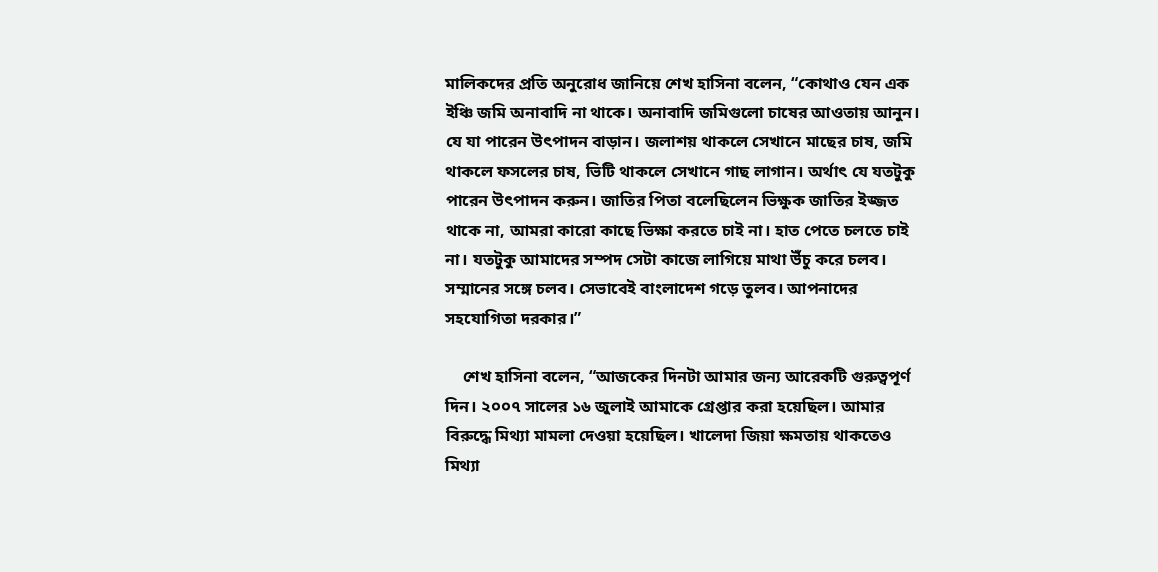মালিকদের প্রতি অনুরোধ জানিয়ে শেখ হাসিনা বলেন, “কোথাও যেন এক ইঞ্চি জমি অনাবাদি না থাকে। অনাবাদি জমিগুলো চাষের আওতায় আনুন। যে যা পারেন উৎপাদন বাড়ান। জলাশয় থাকলে সেখানে মাছের চাষ, জমি থাকলে ফসলের চাষ, ভিটি থাকলে সেখানে গাছ লাগান। অর্থাৎ যে যতটুকু পারেন উৎপাদন করুন। জাতির পিতা বলেছিলেন ভিক্ষুক জাতির ইজ্জত থাকে না, আমরা কারো কাছে ভিক্ষা করতে চাই না। হাত পেতে চলতে চাই না। যতটুকু আমাদের সম্পদ সেটা কাজে লাগিয়ে মাথা উঁচু করে চলব। সম্মানের সঙ্গে চলব। সেভাবেই বাংলাদেশ গড়ে তুলব। আপনাদের সহযোগিতা দরকার।”

    শেখ হাসিনা বলেন, “আজকের দিনটা আমার জন্য আরেকটি গুরুত্বপূর্ণ দিন। ২০০৭ সালের ১৬ জুলাই আমাকে গ্রেপ্তার করা হয়েছিল। আমার বিরুদ্ধে মিথ্যা মামলা দেওয়া হয়েছিল। খালেদা জিয়া ক্ষমতায় থাকতেও মিথ্যা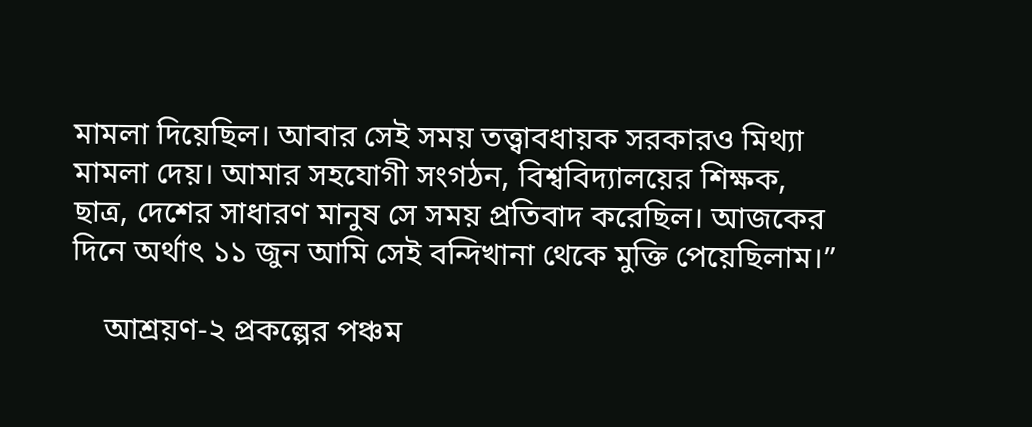মামলা দিয়েছিল। আবার সেই সময় তত্ত্বাবধায়ক সরকারও মিথ্যা মামলা দেয়। আমার সহযোগী সংগঠন, বিশ্ববিদ্যালয়ের শিক্ষক, ছাত্র, দেশের সাধারণ মানুষ সে সময় প্রতিবাদ করেছিল। আজকের দিনে অর্থাৎ ১১ জুন আমি সেই বন্দিখানা থেকে মুক্তি পেয়েছিলাম।”

    আশ্রয়ণ-২ প্রকল্পের পঞ্চম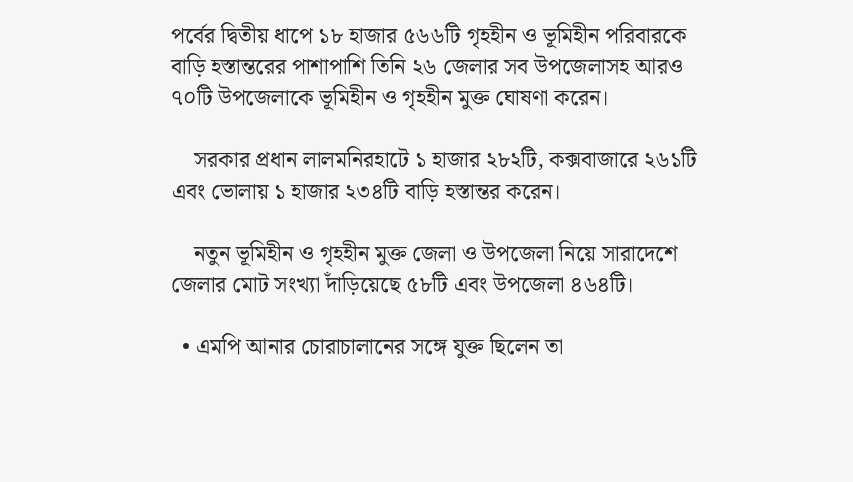পর্বের দ্বিতীয় ধাপে ১৮ হাজার ৫৬৬টি গৃহহীন ও ভূমিহীন পরিবারকে বাড়ি হস্তান্তরের পাশাপাশি তিনি ২৬ জেলার সব উপজেলাসহ আরও ৭০টি উপজেলাকে ভূমিহীন ও গৃহহীন মুক্ত ঘোষণা করেন।

    সরকার প্রধান লালমনিরহাটে ১ হাজার ২৮২টি, কক্সবাজারে ২৬১টি এবং ভোলায় ১ হাজার ২৩৪টি বাড়ি হস্তান্তর করেন।

    নতুন ভূমিহীন ও গৃহহীন মুক্ত জেলা ও উপজেলা নিয়ে সারাদেশে জেলার মোট সংখ্যা দাঁড়িয়েছে ৫৮টি এবং উপজেলা ৪৬৪টি।

  • এমপি আনার চোরাচালানের সঙ্গে যুক্ত ছিলেন তা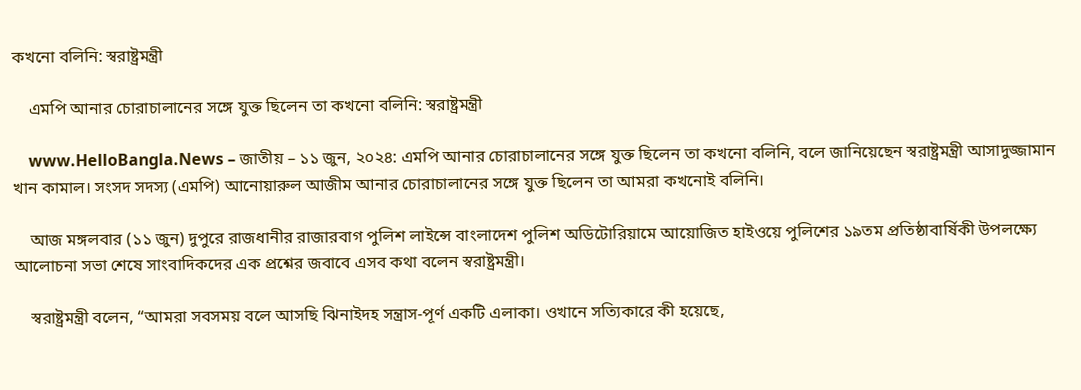কখনো বলিনি: স্বরাষ্ট্রমন্ত্রী

    এমপি আনার চোরাচালানের সঙ্গে যুক্ত ছিলেন তা কখনো বলিনি: স্বরাষ্ট্রমন্ত্রী

    www.HelloBangla.News – জাতীয় – ১১ জুন, ২০২৪: এমপি আনার চোরাচালানের সঙ্গে যুক্ত ছিলেন তা কখনো বলিনি, বলে জানিয়েছেন স্বরাষ্ট্রমন্ত্রী আসাদুজ্জামান খান কামাল। সংসদ সদস্য (এমপি) আনোয়ারুল আজীম আনার চোরাচালানের সঙ্গে যুক্ত ছিলেন তা আমরা কখনোই বলিনি।

    আজ মঙ্গলবার (১১ জুন) দুপুরে রাজধানীর রাজারবাগ পুলিশ লাইন্সে বাংলাদেশ পুলিশ অডিটোরিয়ামে আয়োজিত হাইওয়ে পুলিশের ১৯তম প্রতিষ্ঠাবার্ষিকী উপলক্ষ্যে আলোচনা সভা শেষে সাংবাদিকদের এক প্রশ্নের জবাবে এসব কথা বলেন স্বরাষ্ট্রমন্ত্রী।

    স্বরাষ্ট্রমন্ত্রী বলেন, “আমরা সবসময় বলে আসছি ঝিনাইদহ সন্ত্রাস-পূর্ণ একটি এলাকা। ওখানে সত্যিকারে কী হয়েছে,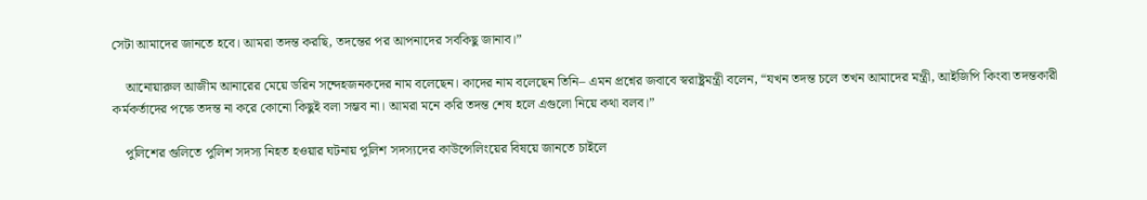সেটা আমাদের জানতে হবে। আমরা তদন্ত করছি, তদন্তের পর আপনাদের সবকিছু জানাব।”

    আনোয়ারুল আজীম আনারের মেয়ে ডরিন সন্দেহজনকদের নাম বলেছেন। কাদের নাম বলেছেন তিনি– এমন প্রশ্নের জবাবে স্বরাষ্ট্রমন্ত্রী বলেন, “যখন তদন্ত চলে তখন আমাদের মন্ত্রী, আইজিপি কিংবা তদন্তকারী কর্মকর্তাদের পক্ষে তদন্ত না করে কোনো কিছুই বলা সম্ভব না। আমরা মনে করি তদন্ত শেষ হলে এগুলো নিয়ে কথা বলব।”

    পুলিশের গুলিতে পুলিশ সদস্য নিহত হওয়ার ঘটনায় পুলিশ সদস্যদের কাউন্সেলিংয়ের বিষয়ে জানতে চাইলে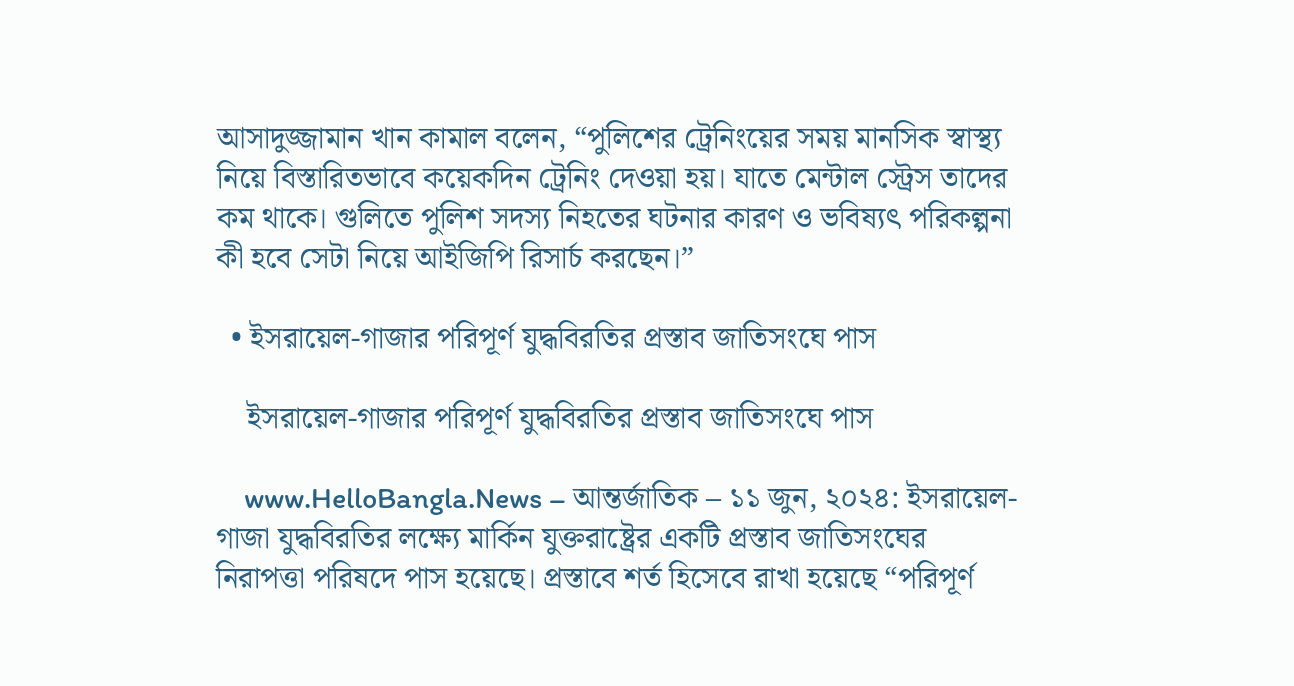আসাদুজ্জামান খান কামাল বলেন, “পুলিশের ট্রেনিংয়ের সময় মানসিক স্বাস্থ্য নিয়ে বিস্তারিতভাবে কয়েকদিন ট্রেনিং দেওয়া হয়। যাতে মেন্টাল স্ট্রেস তাদের কম থাকে। গুলিতে পুলিশ সদস্য নিহতের ঘটনার কারণ ও ভবিষ্যৎ পরিকল্পনা কী হবে সেটা নিয়ে আইজিপি রিসার্চ করছেন।”

  • ইসরায়েল-গাজার পরিপূর্ণ যুদ্ধবিরতির প্রস্তাব জাতিসংঘে পাস

    ইসরায়েল-গাজার পরিপূর্ণ যুদ্ধবিরতির প্রস্তাব জাতিসংঘে পাস

    www.HelloBangla.News – আন্তর্জাতিক – ১১ জুন, ২০২৪: ইসরায়েল-গাজা যুদ্ধবিরতির লক্ষ্যে মার্কিন যুক্তরাষ্ট্রের একটি প্রস্তাব জাতিসংঘের নিরাপত্তা পরিষদে পাস হয়েছে। প্রস্তাবে শর্ত হিসেবে রাখা হয়েছে “পরিপূর্ণ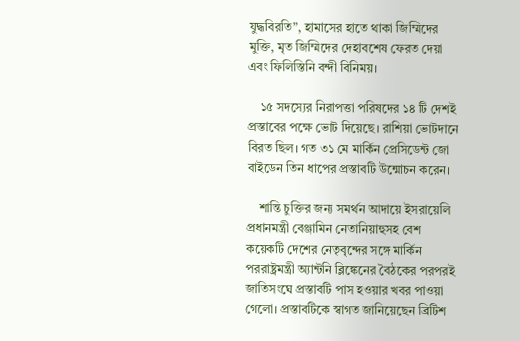যুদ্ধবিরতি”, হামাসের হাতে থাকা জিম্মিদের মুক্তি, মৃত জিম্মিদের দেহাবশেষ ফেরত দেয়া এবং ফিলিস্তিনি বন্দী বিনিময়।

    ১৫ সদস্যের নিরাপত্তা পরিষদের ১৪ টি দেশই প্রস্তাবের পক্ষে ভোট দিয়েছে। রাশিয়া ভোটদানে বিরত ছিল। গত ৩১ মে মার্কিন প্রেসিডেন্ট জো বাইডেন তিন ধাপের প্রস্তাবটি উন্মোচন করেন।

    শান্তি চুক্তির জন্য সমর্থন আদায়ে ইসরায়েলি প্রধানমন্ত্রী বেঞ্জামিন নেতানিয়াহুসহ বেশ কয়েকটি দেশের নেতৃবৃন্দের সঙ্গে মার্কিন পররাষ্ট্রমন্ত্রী অ্যান্টনি ব্লিঙ্কেনের বৈঠকের পরপরই জাতিসংঘে প্রস্তাবটি পাস হওয়ার খবর পাওয়া গেলো। প্রস্তাবটিকে স্বাগত জানিয়েছেন ব্রিটিশ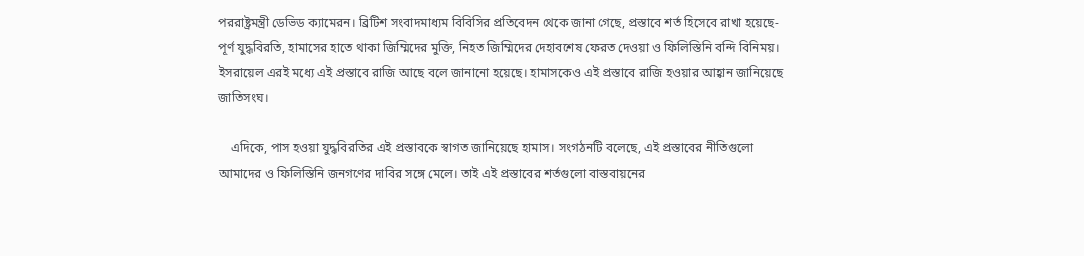পররাষ্ট্রমন্ত্রী ডেভিড ক্যামেরন। ব্রিটিশ সংবাদমাধ্যম বিবিসির প্রতিবেদন থেকে জানা গেছে, প্রস্তাবে শর্ত হিসেবে রাখা হয়েছে- পূর্ণ যুদ্ধবিরতি, হামাসের হাতে থাকা জিম্মিদের মুক্তি, নিহত জিম্মিদের দেহাবশেষ ফেরত দেওয়া ও ফিলিস্তিনি বন্দি বিনিময়। ইসরায়েল এরই মধ্যে এই প্রস্তাবে রাজি আছে বলে জানানো হয়েছে। হামাসকেও এই প্রস্তাবে রাজি হওয়ার আহ্বান জানিয়েছে জাতিসংঘ।

    এদিকে, পাস হওয়া যুদ্ধবিরতির এই প্রস্তাবকে স্বাগত জানিয়েছে হামাস। সংগঠনটি বলেছে, এই প্রস্তাবের নীতিগুলো আমাদের ও ফিলিস্তিনি জনগণের দাবির সঙ্গে মেলে। তাই এই প্রস্তাবের শর্তগুলো বাস্তবায়নের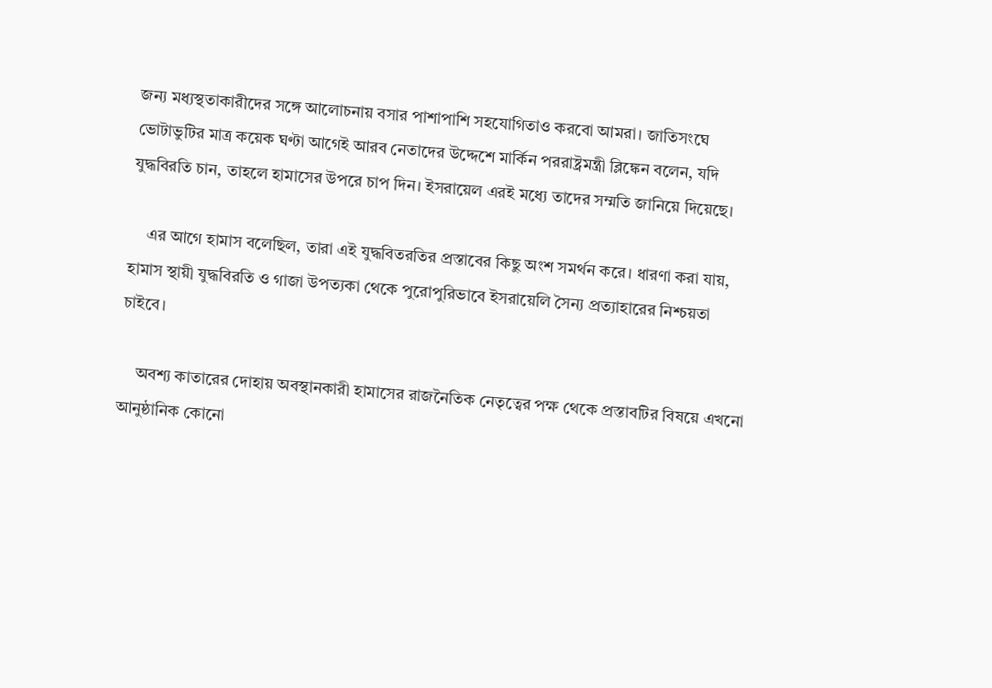জন্য মধ্যস্থতাকারীদের সঙ্গে আলোচনায় বসার পাশাপাশি সহযোগিতাও করবো আমরা। জাতিসংঘে ভোটাভুটির মাত্র কয়েক ঘণ্টা আগেই আরব নেতাদের উদ্দেশে মার্কিন পররাষ্ট্রমন্ত্রী ব্লিঙ্কেন বলেন, যদি যুদ্ধবিরতি চান, তাহলে হামাসের ‍উপরে চাপ দিন। ইসরায়েল এরই মধ্যে তাদের সম্মতি জানিয়ে দিয়েছে।

    এর আগে হামাস বলেছিল, তারা এই যুদ্ধবিতরতির প্রস্তাবের কিছু অংশ সমর্থন করে। ধারণা করা যায়, হামাস স্থায়ী যুদ্ধবিরতি ও গাজা উপত্যকা থেকে পুরোপুরিভাবে ইসরায়েলি সৈন্য প্রত্যাহারের নিশ্চয়তা চাইবে।

    অবশ্য কাতারের দোহায় অবস্থানকারী হামাসের রাজনৈতিক নেতৃত্বের পক্ষ থেকে প্রস্তাবটির বিষয়ে এখনো আনুষ্ঠানিক কোনো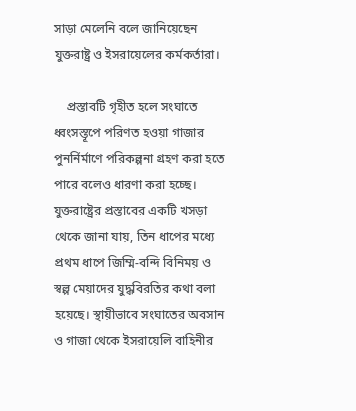সাড়া মেলেনি বলে জানিয়েছেন যুক্তরাষ্ট্র ও ইসরায়েলের কর্মকর্তারা।

    প্রস্তাবটি গৃহীত হলে সংঘাতে ধ্বংসস্তূপে পরিণত হওয়া গাজার পুনর্নির্মাণে পরিকল্পনা গ্রহণ করা হতে পারে বলেও ধারণা করা হচ্ছে। যুক্তরাষ্ট্রের প্রস্তাবের একটি খসড়া থেকে জানা যায়, তিন ধাপের মধ্যে প্রথম ধাপে জিম্মি-বন্দি বিনিময় ও স্বল্প মেয়াদের যুদ্ধবিরতির কথা বলা হয়েছে। স্থায়ীভাবে সংঘাতের অবসান ও গাজা থেকে ইসরায়েলি বাহিনীর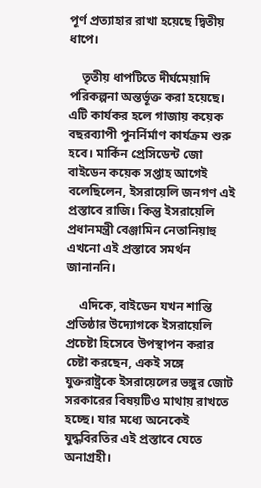পূর্ণ প্রত্যাহার রাখা হয়েছে দ্বিতীয় ধাপে।

    তৃতীয় ধাপটিতে দীর্ঘমেয়াদি পরিকল্পনা অন্তর্ভূক্ত করা হয়েছে। এটি কার্যকর হলে গাজায় কয়েক বছরব্যাপী পুনর্নির্মাণ কার্যক্রম শুরু হবে। মার্কিন প্রেসিডেন্ট জো বাইডেন কয়েক সপ্তাহ আগেই বলেছিলেন, ইসরায়েলি জনগণ এই প্রস্তাবে রাজি। কিন্তু ইসরায়েলি প্রধানমন্ত্রী বেঞ্জামিন নেতানিয়াহু এখনো এই প্রস্তাবে সমর্থন জানাননি।

    এদিকে, বাইডেন যখন শান্তি প্রতিষ্ঠার উদ্যোগকে ইসরায়েলি প্রচেষ্টা হিসেবে উপস্থাপন করার চেষ্টা করছেন, একই সঙ্গে যুক্তরাষ্ট্রকে ইসরায়েলের ভঙ্গুর জোট সরকারের বিষয়টিও মাথায় রাখতে হচ্ছে। যার মধ্যে অনেকেই যুদ্ধবিরতির এই প্রস্তাবে যেতে অনাগ্রহী।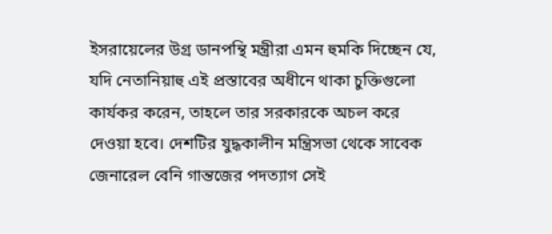ইসরায়েলের উগ্র ডানপন্থি মন্ত্রীরা এমন হুমকি দিচ্ছেন যে, যদি নেতানিয়াহু এই প্রস্তাবের অধীনে থাকা চুক্তিগুলো কার্যকর করেন, তাহলে তার সরকারকে অচল করে দেওয়া হবে। দেশটির যুদ্ধকালীন মন্ত্রিসভা থেকে সাবেক জেনারেল বেনি গান্তজের পদত্যাগ সেই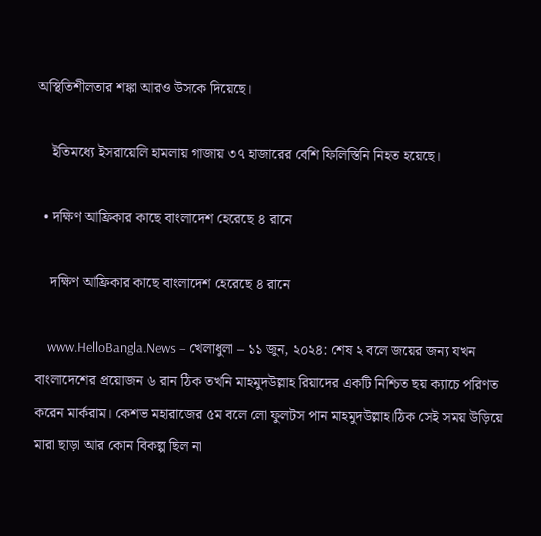অস্থিতিশীলতার শঙ্কা আরও উসকে দিয়েছে।

    ইতিমধ্যে ইসরায়েলি হামলায় গাজায় ৩৭ হাজারের বেশি ফিলিস্তিনি নিহত হয়েছে।

  • দক্ষিণ আফ্রিকার কাছে বাংলাদেশ হেরেছে ৪ রানে

    দক্ষিণ আফ্রিকার কাছে বাংলাদেশ হেরেছে ৪ রানে

    www.HelloBangla.News – খেলাধুলা – ১১ জুন, ২০২৪: শেষ ২ বলে জয়ের জন্য যখন বাংলাদেশের প্রয়োজন ৬ রান ঠিক তখনি মাহমুদউল্লাহ রিয়াদের একটি নিশ্চিত ছয় ক্যাচে পরিণত করেন মার্করাম। কেশভ মহারাজের ৫ম বলে লো ফুলটস পান মাহমুদউল্লাহ।ঠিক সেই সময় উড়িয়ে মারা ছাড়া আর কোন বিকল্প ছিল না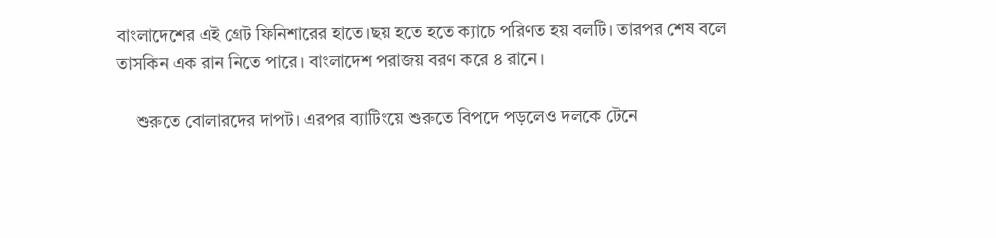বাংলাদেশের এই গ্রেট ফিনিশারের হাতে।ছয় হতে হতে ক্যাচে পরিণত হয় বলটি। তারপর শেষ বলে তাসকিন এক রান নিতে পারে। বাংলাদেশ পরাজয় বরণ করে ৪ রানে।

    শুরুতে বোলারদের দাপট। এরপর ব্যাটিংয়ে শুরুতে বিপদে পড়লেও দলকে টেনে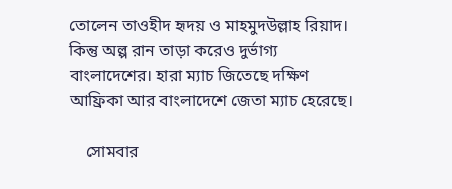তোলেন তাওহীদ হৃদয় ও মাহমুদউল্লাহ রিয়াদ। কিন্তু অল্প রান তাড়া করেও দুর্ভাগ্য বাংলাদেশের। হারা ম্যাচ জিতেছে দক্ষিণ আফ্রিকা আর বাংলাদেশে জেতা ম্যাচ হেরেছে।

    সোমবার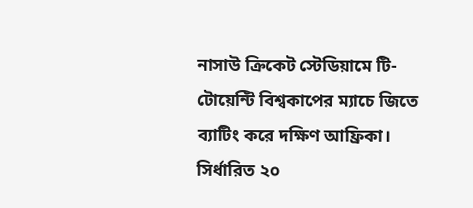নাসাউ ক্রিকেট স্টেডিয়ামে টি-টোয়েন্টি বিশ্বকাপের ম্যাচে জিতে ব্যাটিং করে দক্ষিণ আফ্রিকা। সির্ধারিত ২০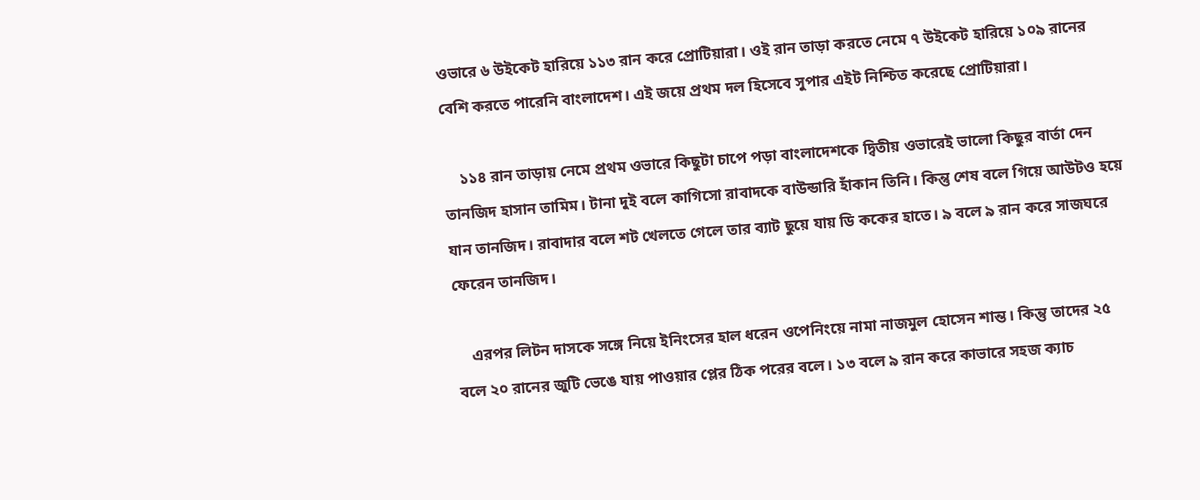ওভারে ৬ উইকেট হারিয়ে ১১৩ রান করে প্রোটিয়ারা। ওই রান তাড়া করতে নেমে ৭ উইকেট হারিয়ে ১০৯ রানের বেশি করতে পারেনি বাংলাদেশ। এই জয়ে প্রথম দল হিসেবে সুপার এইট নিশ্চিত করেছে প্রোটিয়ারা।

    ১১৪ রান তাড়ায় নেমে প্রথম ওভারে কিছুটা চাপে পড়া বাংলাদেশকে দ্বিতীয় ওভারেই ভালো কিছুর বার্তা দেন তানজিদ হাসান তামিম। টানা দুই বলে কাগিসো রাবাদকে বাউন্ডারি হাঁকান তিনি। কিন্তু শেষ বলে গিয়ে আউটও হয়ে যান তানজিদ। রাবাদার বলে শট খেলতে গেলে তার ব্যাট ছুয়ে যায় ডি ককের হাতে। ৯ বলে ৯ রান করে সাজঘরে ফেরেন তানজিদ।

    এরপর লিটন দাসকে সঙ্গে নিয়ে ইনিংসের হাল ধরেন ওপেনিংয়ে নামা নাজমুল হোসেন শান্ত। কিন্তু তাদের ২৫ বলে ২০ রানের জুটি ভেঙে যায় পাওয়ার প্লের ঠিক পরের বলে। ১৩ বলে ৯ রান করে কাভারে সহজ ক্যাচ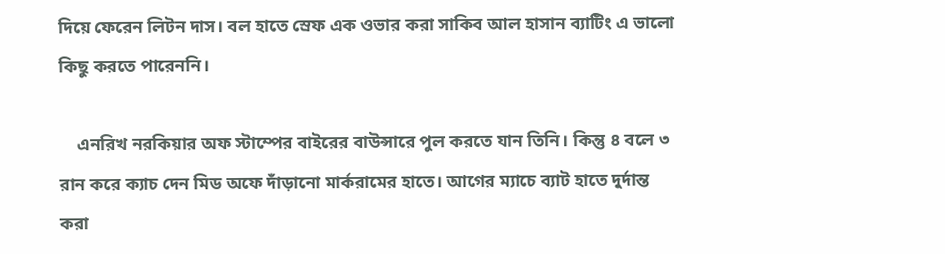দিয়ে ফেরেন লিটন দাস। বল হাতে স্রেফ এক ওভার করা সাকিব আল হাসান ব্যাটিং এ ভালো কিছু করতে পারেননি।

    এনরিখ নরকিয়ার অফ স্টাম্পের বাইরের বাউন্সারে পুল করতে যান তিনি। কিন্তু ৪ বলে ৩ রান করে ক্যাচ দেন মিড অফে দাঁড়ানো মার্করামের হাতে। আগের ম্যাচে ব্যাট হাতে দুর্দান্ত করা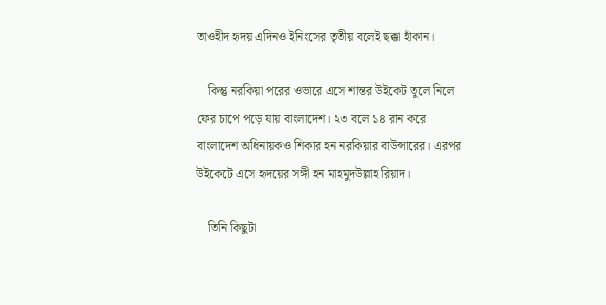তাওহীদ হৃদয় এদিনও ইনিংসের তৃতীয় বলেই ছক্কা হাঁকান।

    কিন্তু নরকিয়া পরের ওভারে এসে শান্তর উইকেট তুলে নিলে ফের চাপে পড়ে যায় বাংলাদেশ। ২৩ বলে ১৪ রান করে বাংলাদেশ অধিনায়কও শিকার হন নরকিয়ার বাউন্সারের। এরপর উইকেটে এসে হৃদয়ের সঙ্গী হন মাহমুদউল্লাহ রিয়াদ।

    তিনি কিছুটা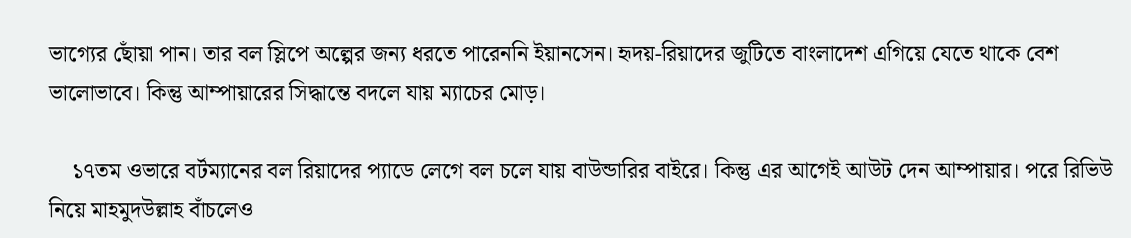ভাগ্যের ছোঁয়া পান। তার বল স্লিপে অল্পের জন্য ধরতে পারেননি ইয়ানসেন। হৃদয়-রিয়াদের জুটিতে বাংলাদেশ এগিয়ে যেতে থাকে বেশ ভালোভাবে। কিন্তু আম্পায়ারের সিদ্ধান্তে বদলে যায় ম্যাচের মোড়।

    ১৭তম ওভারে বর্টম্যানের বল রিয়াদের প্যাডে লেগে বল চলে যায় বাউন্ডারির বাইরে। কিন্তু এর আগেই আউট দেন আম্পায়ার। পরে রিভিউ নিয়ে মাহমুদউল্লাহ বাঁচলেও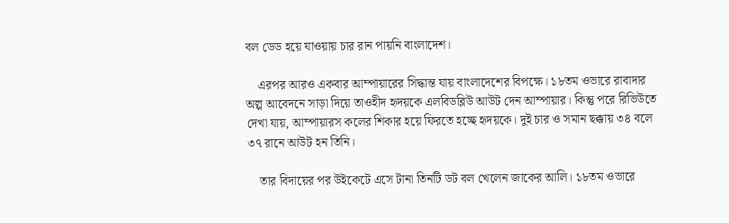বল ডেড হয়ে যাওয়ায় চার রান পায়নি বাংলাদেশ।

    এরপর আরও একবার আম্পায়ারের সিদ্ধান্ত যায় বাংলাদেশের বিপক্ষে। ১৮তম ওভারে রাবাদার অল্প আবেদনে সাড়া দিয়ে তাওহীদ হৃদয়কে এলবিডব্লিউ আউট দেন আম্পায়ার। কিন্তু পরে রিভিউতে দেখা যায়, আম্পায়ারস কলের শিকার হয়ে ফিরতে হচ্ছে হৃদয়কে। দুই চার ও সমান ছক্কায় ৩৪ বলে ৩৭ রানে আউট হন তিনি।

    তার বিদায়ের পর উইকেটে এসে টানা তিনটি ডট বল খেলেন জাকের আলি। ১৮তম ওভারে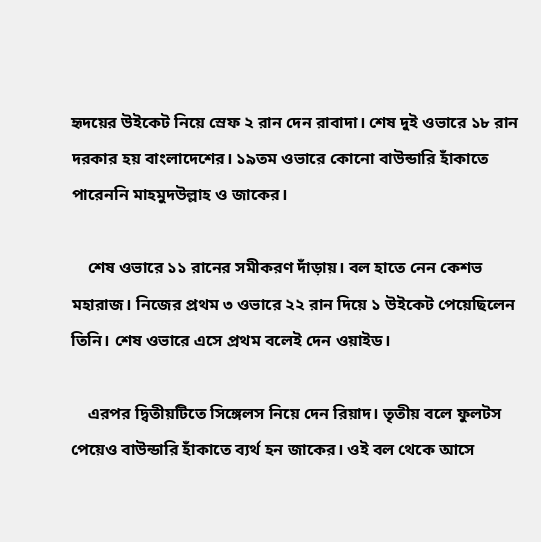হৃদয়ের উইকেট নিয়ে স্রেফ ২ রান দেন রাবাদা। শেষ দুই ওভারে ১৮ রান দরকার হয় বাংলাদেশের। ১৯তম ওভারে কোনো বাউন্ডারি হাঁকাতে পারেননি মাহমুদউল্লাহ ও জাকের।

    শেষ ওভারে ১১ রানের সমীকরণ দাঁড়ায়। বল হাতে নেন কেশভ মহারাজ। নিজের প্রথম ৩ ওভারে ২২ রান দিয়ে ১ উইকেট পেয়েছিলেন তিনি। শেষ ওভারে এসে প্রথম বলেই দেন ওয়াইড।

    এরপর দ্বিতীয়টিতে সিঙ্গেলস নিয়ে দেন রিয়াদ। তৃতীয় বলে ফুলটস পেয়েও বাউন্ডারি হাঁকাতে ব্যর্থ হন জাকের। ওই বল থেকে আসে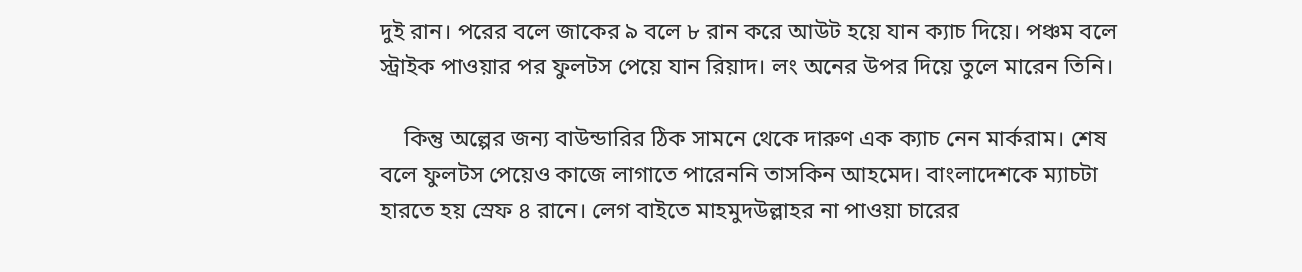দুই রান। পরের বলে জাকের ৯ বলে ৮ রান করে আউট হয়ে যান ক্যাচ দিয়ে। পঞ্চম বলে স্ট্রাইক পাওয়ার পর ফুলটস পেয়ে যান রিয়াদ। লং অনের উপর দিয়ে তুলে মারেন তিনি।

    কিন্তু অল্পের জন্য বাউন্ডারির ঠিক সামনে থেকে দারুণ এক ক্যাচ নেন মার্করাম। শেষ বলে ফুলটস পেয়েও কাজে লাগাতে পারেননি তাসকিন আহমেদ। বাংলাদেশকে ম্যাচটা হারতে হয় স্রেফ ৪ রানে। লেগ বাইতে মাহমুদউল্লাহর না পাওয়া চারের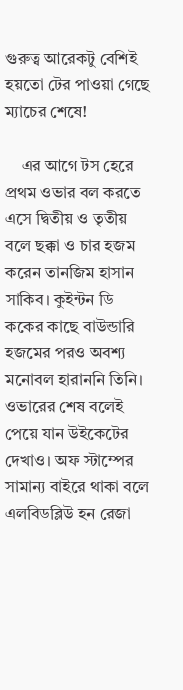গুরুত্ব আরেকটু বেশিই হয়তো টের পাওয়া গেছে ম্যাচের শেষে!

    এর আগে টস হেরে প্রথম ওভার বল করতে এসে দ্বিতীয় ও তৃতীয় বলে ছক্কা ও চার হজম করেন তানজিম হাসান সাকিব। কুইন্টন ডি ককের কাছে বাউন্ডারি হজমের পরও অবশ্য মনোবল হারাননি তিনি। ওভারের শেষ বলেই পেয়ে যান উইকেটের দেখাও। অফ স্টাম্পের সামান্য বাইরে থাকা বলে এলবিডব্লিউ হন রেজা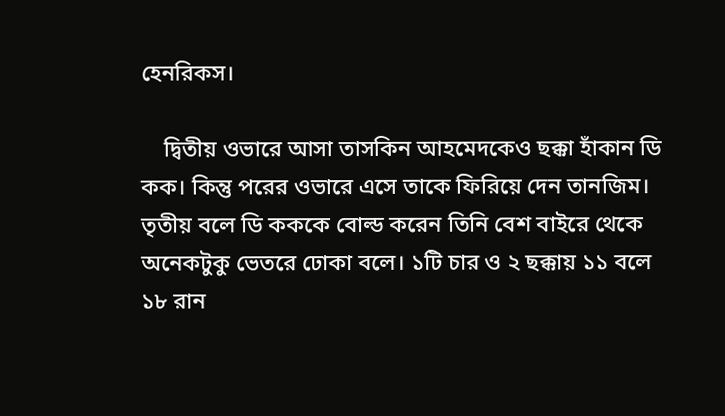হেনরিকস।

    দ্বিতীয় ওভারে আসা তাসকিন আহমেদকেও ছক্কা হাঁকান ডি কক। কিন্তু পরের ওভারে এসে তাকে ফিরিয়ে দেন তানজিম। তৃতীয় বলে ডি কককে বোল্ড করেন তিনি বেশ বাইরে থেকে অনেকটুকু ভেতরে ঢোকা বলে। ১টি চার ও ২ ছক্কায় ১১ বলে ১৮ রান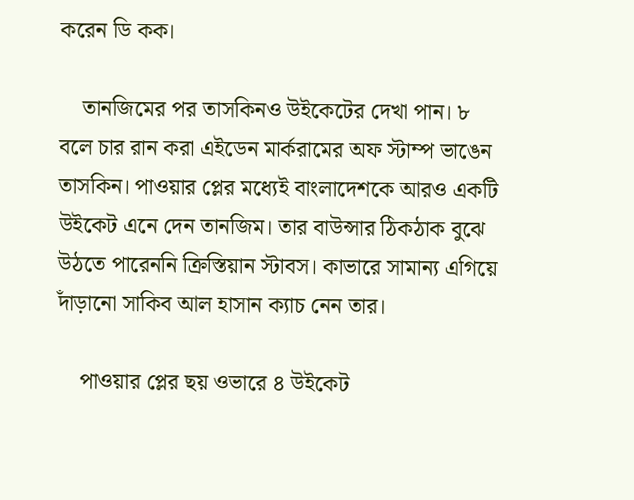করেন ডি কক।

    তানজিমের পর তাসকিনও উইকেটের দেখা পান। ৮ বলে চার রান করা এইডেন মার্করামের অফ স্টাম্প ভাঙেন তাসকিন। পাওয়ার প্লের মধ্যেই বাংলাদেশকে আরও একটি উইকেট এনে দেন তানজিম। তার বাউন্সার ঠিকঠাক বুঝে উঠতে পারেননি ক্রিস্তিয়ান স্টাবস। কাভারে সামান্য এগিয়ে দাঁড়ানো সাকিব আল হাসান ক্যাচ নেন তার।

    পাওয়ার প্লের ছয় ওভারে ৪ উইকেট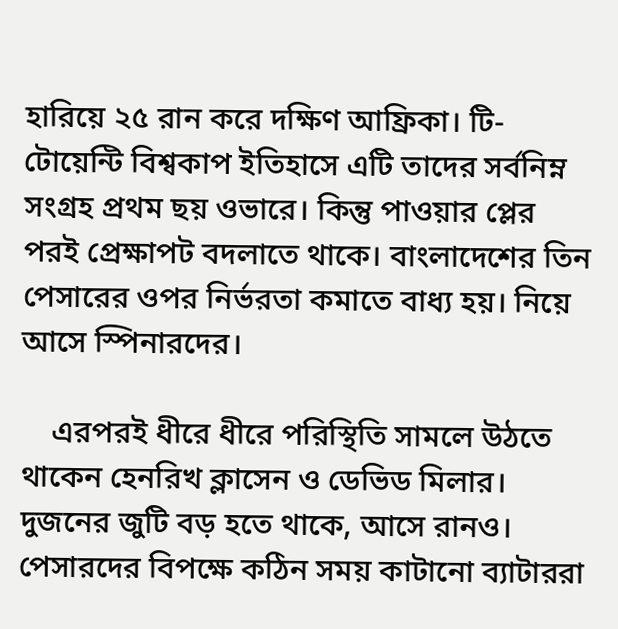হারিয়ে ২৫ রান করে দক্ষিণ আফ্রিকা। টি-টোয়েন্টি বিশ্বকাপ ইতিহাসে এটি তাদের সর্বনিম্ন সংগ্রহ প্রথম ছয় ওভারে। কিন্তু পাওয়ার প্লের পরই প্রেক্ষাপট বদলাতে থাকে। বাংলাদেশের তিন পেসারের ওপর নির্ভরতা কমাতে বাধ্য হয়। নিয়ে আসে স্পিনারদের।

    এরপরই ধীরে ধীরে পরিস্থিতি সামলে উঠতে থাকেন হেনরিখ ক্লাসেন ও ডেভিড মিলার। দুজনের জুটি বড় হতে থাকে, আসে রানও। পেসারদের বিপক্ষে কঠিন সময় কাটানো ব্যাটাররা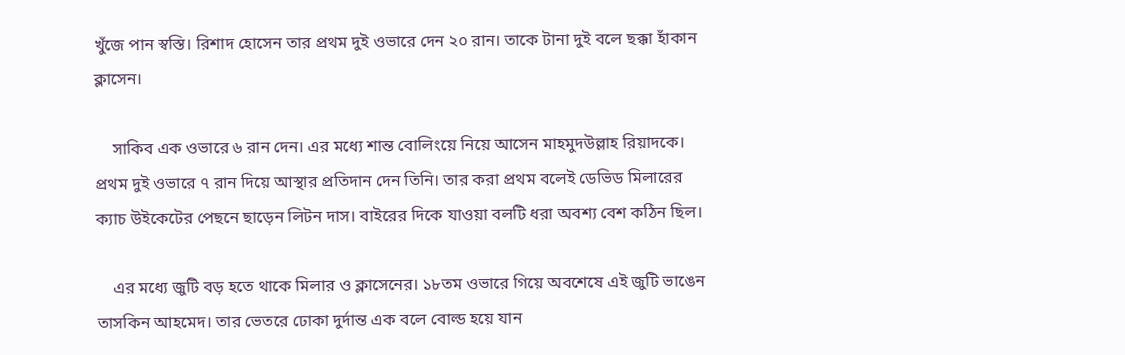খুঁজে পান স্বস্তি। রিশাদ হোসেন তার প্রথম দুই ওভারে দেন ২০ রান। তাকে টানা দুই বলে ছক্কা হাঁকান ক্লাসেন।

    সাকিব এক ওভারে ৬ রান দেন। এর মধ্যে শান্ত বোলিংয়ে নিয়ে আসেন মাহমুদউল্লাহ রিয়াদকে। প্রথম দুই ওভারে ৭ রান দিয়ে আস্থার প্রতিদান দেন তিনি। তার করা প্রথম বলেই ডেভিড মিলারের ক্যাচ উইকেটের পেছনে ছাড়েন লিটন দাস। বাইরের দিকে যাওয়া বলটি ধরা অবশ্য বেশ কঠিন ছিল।

    এর মধ্যে জুটি বড় হতে থাকে মিলার ও ক্লাসেনের। ১৮তম ওভারে গিয়ে অবশেষে এই জুটি ভাঙেন তাসকিন আহমেদ। তার ভেতরে ঢোকা দুর্দান্ত এক বলে বোল্ড হয়ে যান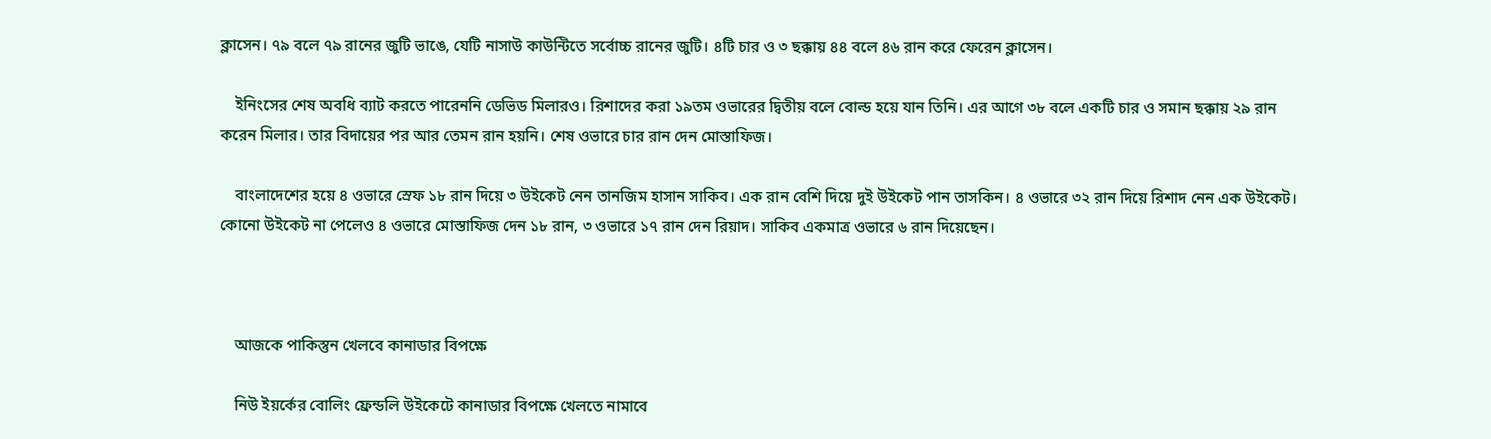ক্লাসেন। ৭৯ বলে ৭৯ রানের জুটি ভাঙে, যেটি নাসাউ কাউন্টিতে সর্বোচ্চ রানের জুটি। ৪টি চার ও ৩ ছক্কায় ৪৪ বলে ৪৬ রান করে ফেরেন ক্লাসেন।

    ইনিংসের শেষ অবধি ব্যাট করতে পারেননি ডেভিড মিলারও। রিশাদের করা ১৯তম ওভারের দ্বিতীয় বলে বোল্ড হয়ে যান তিনি। এর আগে ৩৮ বলে একটি চার ও সমান ছক্কায় ২৯ রান করেন মিলার। তার বিদায়ের পর আর তেমন রান হয়নি। শেষ ওভারে চার রান দেন মোস্তাফিজ।

    বাংলাদেশের হয়ে ৪ ওভারে স্রেফ ১৮ রান দিয়ে ৩ উইকেট নেন তানজিম হাসান সাকিব। এক রান বেশি দিয়ে দুই উইকেট পান তাসকিন। ৪ ওভারে ৩২ রান দিয়ে রিশাদ নেন এক উইকেট। কোনো উইকেট না পেলেও ৪ ওভারে মোস্তাফিজ দেন ১৮ রান, ৩ ওভারে ১৭ রান দেন রিয়াদ। সাকিব একমাত্র ওভারে ৬ রান দিয়েছেন।



    আজকে পাকিস্তুন খেলবে কানাডার বিপক্ষে

    নিউ ইয়র্কের বোলিং ফ্রেন্ডলি উইকেটে কানাডার বিপক্ষে খেলতে নামাবে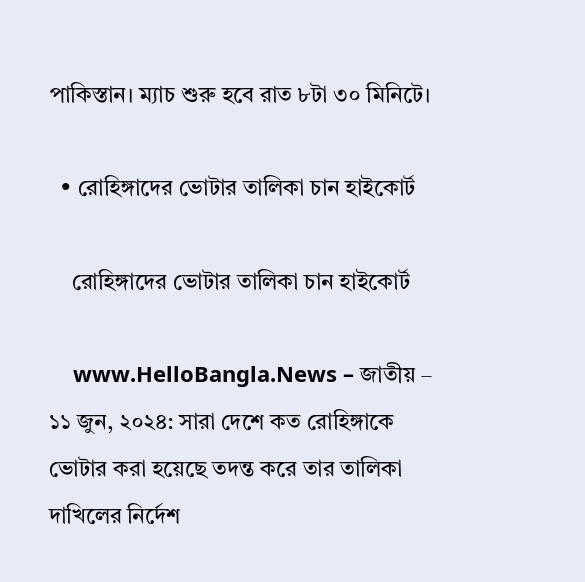পাকিস্তান। ম্যাচ শুরু হবে রাত ৮টা ৩০ মিনিটে।

  • রোহিঙ্গাদের ভোটার তালিকা চান হাইকোর্ট

    রোহিঙ্গাদের ভোটার তালিকা চান হাইকোর্ট

    www.HelloBangla.News – জাতীয় – ১১ জুন, ২০২৪: সারা দেশে কত রোহিঙ্গাকে ভোটার করা হয়েছে তদন্ত করে তার তালিকা দাখিলের নির্দেশ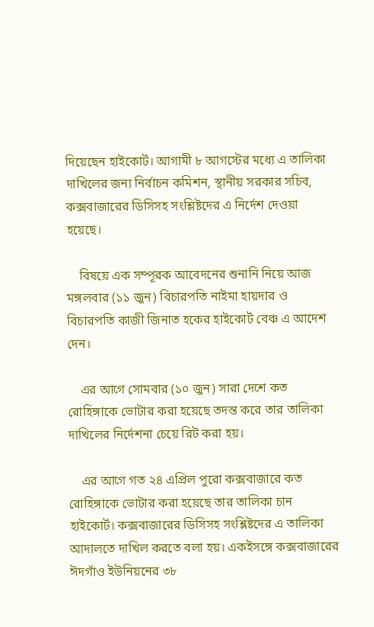দিয়েছেন হাইকোর্ট। আগামী ৮ আগস্টের মধ্যে এ তালিকা দাখিলের জন্য নির্বাচন কমিশন, স্থানীয় সরকার সচিব, কক্সবাজারের ডিসিসহ সংশ্লিষ্টদের এ নির্দেশ দেওয়া হয়েছে।

    বিষয়ে এক সম্পূরক আবেদনের শুনানি নিয়ে আজ মঙ্গলবার (১১ জুন) বিচারপতি নাইমা হায়দার ও বিচারপতি কাজী জিনাত হকের হাইকোর্ট বেঞ্চ এ আদেশ দেন।

    এর আগে সোমবার (১০ জুন) সারা দেশে কত রোহিঙ্গাকে ভোটার করা হয়েছে তদন্ত করে তার তালিকা দাখিলের নির্দেশনা চেয়ে রিট করা হয়।

    এর আগে গত ২৪ এপ্রিল পুরো কক্সবাজারে কত রোহিঙ্গাকে ভোটার করা হয়েছে তার তালিকা চান হাইকোর্ট। কক্সবাজারের ডিসিসহ সংশ্লিষ্টদের এ তালিকা আদালতে দাখিল করতে বলা হয়। একইসঙ্গে কক্সবাজারের ঈদগাঁও ইউনিয়নের ৩৮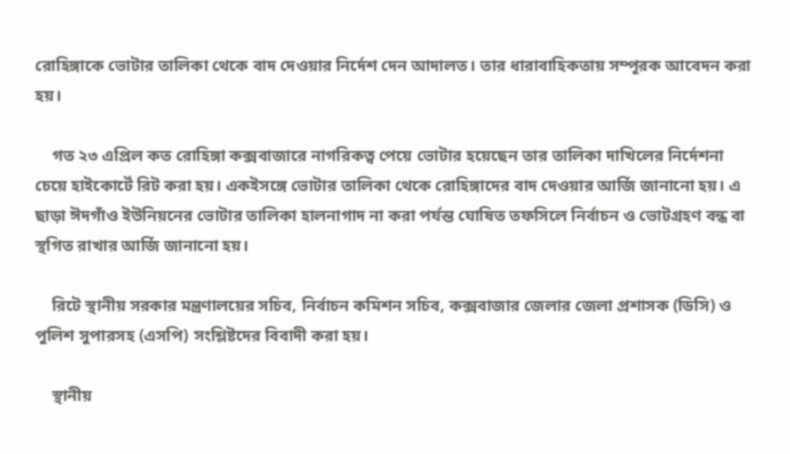রোহিঙ্গাকে ভোটার তালিকা থেকে বাদ দেওয়ার নির্দেশ দেন আদালত। তার ধারাবাহিকতায় সম্পূরক আবেদন করা হয়।

    গত ২৩ এপ্রিল কত রোহিঙ্গা কক্সবাজারে নাগরিকত্ব পেয়ে ভোটার হয়েছেন তার তালিকা দাখিলের নির্দেশনা চেয়ে হাইকোর্টে রিট করা হয়। একইসঙ্গে ভোটার তালিকা থেকে রোহিঙ্গাদের বাদ দেওয়ার আর্জি জানানো হয়। এ ছাড়া ঈদগাঁও ইউনিয়নের ভোটার তালিকা হালনাগাদ না করা পর্যন্ত ঘোষিত তফসিলে নির্বাচন ও ভোটগ্রহণ বন্ধ বা স্থগিত রাখার আর্জি জানানো হয়।

    রিটে স্থানীয় সরকার মন্ত্রণালয়ের সচিব, নির্বাচন কমিশন সচিব, কক্সবাজার জেলার জেলা প্রশাসক (ডিসি) ও পুলিশ সুপারসহ (এসপি) সংশ্লিষ্টদের বিবাদী করা হয়।

    স্থানীয়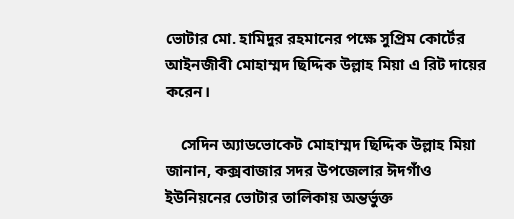ভোটার মো. হামিদুর রহমানের পক্ষে সুপ্রিম কোর্টের আইনজীবী মোহাম্মদ ছিদ্দিক উল্লাহ মিয়া এ রিট দায়ের করেন।

    সেদিন অ্যাডভোকেট মোহাম্মদ ছিদ্দিক উল্লাহ মিয়া জানান, কক্সবাজার সদর উপজেলার ঈদগাঁও ইউনিয়নের ভোটার তালিকায় অন্তর্ভুক্ত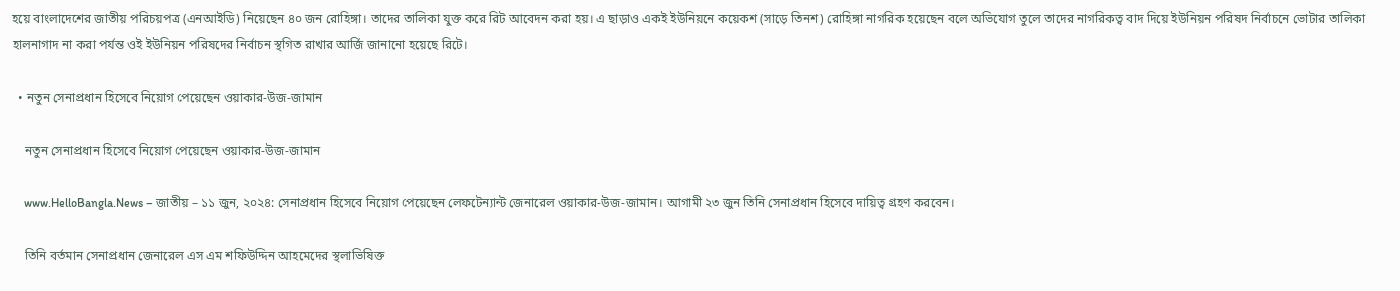হয়ে বাংলাদেশের জাতীয় পরিচয়পত্র (এনআইডি) নিয়েছেন ৪০ জন রোহিঙ্গা। তাদের তালিকা যুক্ত করে রিট আবেদন করা হয়। এ ছাড়াও একই ইউনিয়নে কয়েকশ (সাড়ে তিনশ) রোহিঙ্গা নাগরিক হয়েছেন বলে অভিযোগ তুলে তাদের নাগরিকত্ব বাদ দিয়ে ইউনিয়ন পরিষদ নির্বাচনে ভোটার তালিকা হালনাগাদ না করা পর্যন্ত ওই ইউনিয়ন পরিষদের নির্বাচন স্থগিত রাখার আর্জি জানানো হয়েছে রিটে।

  • নতুন সেনাপ্রধান হিসেবে নিয়োগ পেয়েছেন ওয়াকার-উজ-জামান

    নতুন সেনাপ্রধান হিসেবে নিয়োগ পেয়েছেন ওয়াকার-উজ-জামান

    www.HelloBangla.News – জাতীয় – ১১ জুন, ২০২৪: সেনাপ্রধান হিসেবে নিয়োগ পেয়েছেন লেফটেন্যান্ট জেনারেল ওয়াকার-উজ-জামান। আগামী ২৩ জুন তিনি সেনাপ্রধান হিসেবে দায়িত্ব গ্রহণ করবেন।

    তিনি বর্তমান সেনাপ্রধান জেনারেল এস এম শফিউদ্দিন আহমেদের স্থলাভিষিক্ত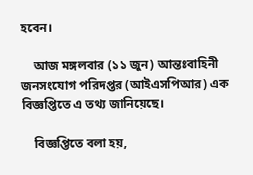হবেন।

    আজ মঙ্গলবার (১১ জুন) আন্তঃবাহিনী জনসংযোগ পরিদপ্তর (আইএসপিআর) এক বিজ্ঞপ্তিতে এ তথ্য জানিয়েছে।

    বিজ্ঞপ্তিতে বলা হয়,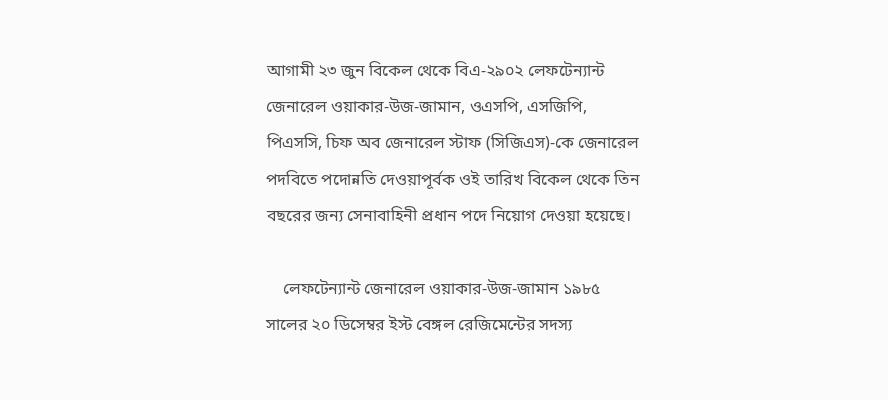আগামী ২৩ জুন বিকেল থেকে বিএ-২৯০২ লেফটেন্যান্ট জেনারেল ওয়াকার-উজ-জামান, ওএসপি, এসজিপি, পিএসসি, চিফ অব জেনারেল স্টাফ (সিজিএস)-কে জেনারেল পদবিতে পদোন্নতি দেওয়াপূর্বক ওই তারিখ বিকেল থেকে তিন বছরের জন্য সেনাবাহিনী প্রধান পদে নিয়োগ দেওয়া হয়েছে।

    লেফটেন্যান্ট জেনারেল ওয়াকার-উজ-জামান ১৯৮৫ সালের ২০ ডিসেম্বর ইস্ট বেঙ্গল রেজিমেন্টের সদস্য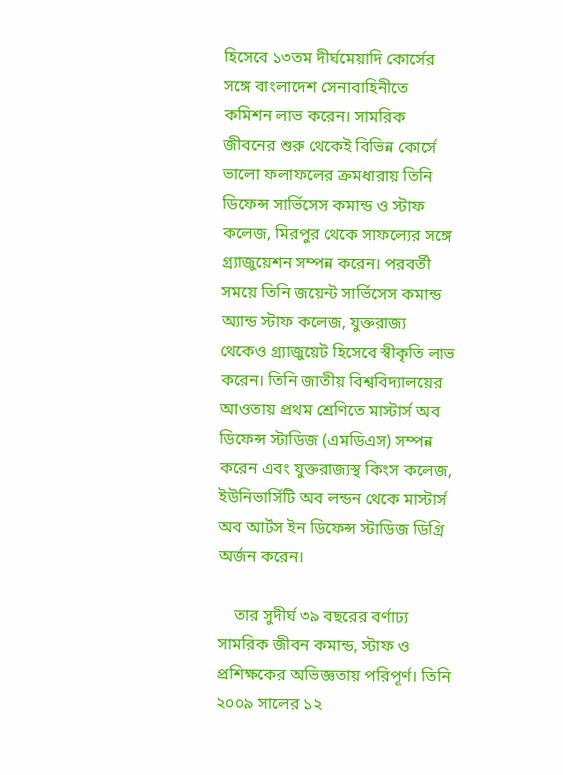হিসেবে ১৩তম দীর্ঘমেয়াদি কোর্সের সঙ্গে বাংলাদেশ সেনাবাহিনীতে কমিশন লাভ করেন। সামরিক জীবনের শুরু থেকেই বিভিন্ন কোর্সে ভালো ফলাফলের ক্রমধারায় তিনি ডিফেন্স সার্ভিসেস কমান্ড ও স্টাফ কলেজ, মিরপুর থেকে সাফল্যের সঙ্গে গ্র্যাজুয়েশন সম্পন্ন করেন। পরবর্তী সময়ে তিনি জয়েন্ট সার্ভিসেস কমান্ড অ্যান্ড স্টাফ কলেজ, যুক্তরাজ্য থেকেও গ্র্যাজুয়েট হিসেবে স্বীকৃতি লাভ করেন। তিনি জাতীয় বিশ্ববিদ্যালয়ের আওতায় প্রথম শ্রেণিতে মাস্টার্স অব ডিফেন্স স্টাডিজ (এমডিএস) সম্পন্ন করেন এবং যুক্তরাজ্যস্থ কিংস কলেজ, ইউনিভার্সিটি অব লন্ডন থেকে মাস্টার্স অব আর্টস ইন ডিফেন্স স্টাডিজ ডিগ্রি অর্জন করেন।

    তার সুদীর্ঘ ৩৯ বছরের বর্ণাঢ্য সামরিক জীবন কমান্ড, স্টাফ ও প্রশিক্ষকের অভিজ্ঞতায় পরিপূর্ণ। তিনি ২০০৯ সালের ১২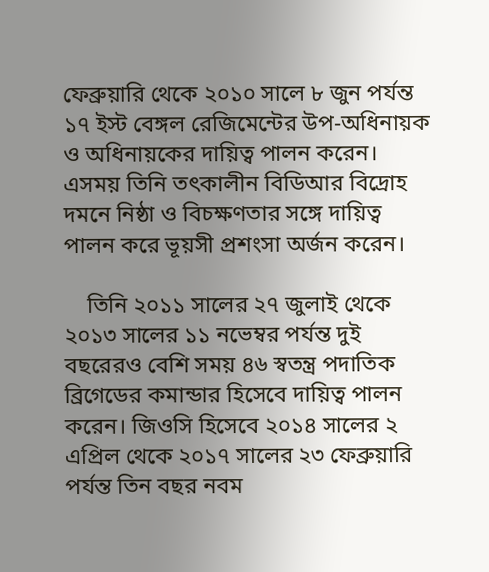ফেব্রুয়ারি থেকে ২০১০ সালে ৮ জুন পর্যন্ত ১৭ ইস্ট বেঙ্গল রেজিমেন্টের উপ-অধিনায়ক ও অধিনায়কের দায়িত্ব পালন করেন। এসময় তিনি তৎকালীন বিডিআর বিদ্রোহ দমনে নিষ্ঠা ও বিচক্ষণতার সঙ্গে দায়িত্ব পালন করে ভূয়সী প্রশংসা অর্জন করেন।

    তিনি ২০১১ সালের ২৭ জুলাই থেকে ২০১৩ সালের ১১ নভেম্বর পর্যন্ত দুই বছরেরও বেশি সময় ৪৬ স্বতন্ত্র পদাতিক ব্রিগেডের কমান্ডার হিসেবে দায়িত্ব পালন করেন। জিওসি হিসেবে ২০১৪ সালের ২ এপ্রিল থেকে ২০১৭ সালের ২৩ ফেব্রুয়ারি পর্যন্ত তিন বছর নবম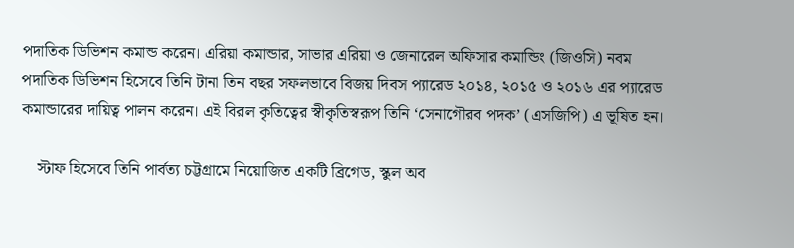পদাতিক ডিভিশন কমান্ড করেন। এরিয়া কমান্ডার, সাভার এরিয়া ও জেনারেল অফিসার কমান্ডিং (জিওসি) নবম পদাতিক ডিভিশন হিসেবে তিনি টানা তিন বছর সফলভাবে বিজয় দিবস প্যারেড ২০১৪, ২০১৫ ও ২০১৬ এর প্যারেড কমান্ডারের দায়িত্ব পালন করেন। এই বিরল কৃতিত্বের স্বীকৃতিস্বরূপ তিনি ‘সেনাগৌরব পদক’ (এসজিপি) এ ভূষিত হন।

    স্টাফ হিসেবে তিনি পার্বত্য চট্টগ্রামে নিয়োজিত একটি ব্রিগেড, স্কুল অব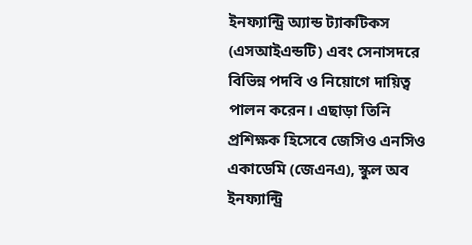ইনফ্যান্ট্রি অ্যান্ড ট্যাকটিকস (এসআইএন্ডটি) এবং সেনাসদরে বিভিন্ন পদবি ও নিয়োগে দায়িত্ব পালন করেন। এছাড়া তিনি প্রশিক্ষক হিসেবে জেসিও এনসিও একাডেমি (জেএনএ), স্কুল অব ইনফ্যান্ট্রি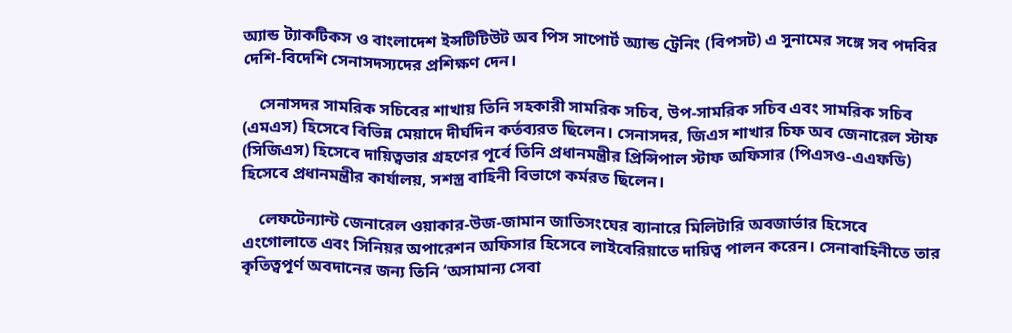অ্যান্ড ট্যাকটিকস ও বাংলাদেশ ইন্সটিটিউট অব পিস সাপোর্ট অ্যান্ড ট্রেনিং (বিপসট) এ সুনামের সঙ্গে সব পদবির দেশি-বিদেশি সেনাসদস্যদের প্রশিক্ষণ দেন।

    সেনাসদর সামরিক সচিবের শাখায় তিনি সহকারী সামরিক সচিব, উপ-সামরিক সচিব এবং সামরিক সচিব (এমএস) হিসেবে বিভিন্ন মেয়াদে দীর্ঘদিন কর্তব্যরত ছিলেন। সেনাসদর, জিএস শাখার চিফ অব জেনারেল স্টাফ (সিজিএস) হিসেবে দায়িত্বভার গ্রহণের পূর্বে তিনি প্রধানমন্ত্রীর প্রিন্সিপাল স্টাফ অফিসার (পিএসও-এএফডি) হিসেবে প্রধানমন্ত্রীর কার্যালয়, সশস্ত্র বাহিনী বিভাগে কর্মরত ছিলেন।

    লেফটেন্যান্ট জেনারেল ওয়াকার-উজ-জামান জাতিসংঘের ব্যানারে মিলিটারি অবজার্ভার হিসেবে এংগোলাতে এবং সিনিয়র অপারেশন অফিসার হিসেবে লাইবেরিয়াতে দায়িত্ব পালন করেন। সেনাবাহিনীতে তার কৃতিত্বপূর্ণ অবদানের জন্য তিনি ‘অসামান্য সেবা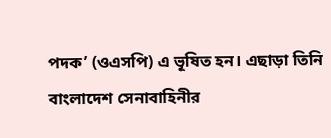পদক’ (ওএসপি) এ ভূষিত হন। এছাড়া তিনি বাংলাদেশ সেনাবাহিনীর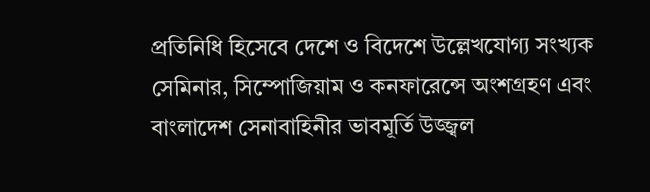প্রতিনিধি হিসেবে দেশে ও বিদেশে উল্লেখযোগ্য সংখ্যক সেমিনার, সিম্পোজিয়াম ও কনফারেন্সে অংশগ্রহণ এবং বাংলাদেশ সেনাবাহিনীর ভাবমূর্তি উজ্জ্বল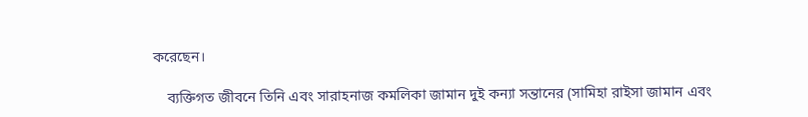করেছেন।

    ব্যক্তিগত জীবনে তিনি এবং সারাহনাজ কমলিকা জামান দুই কন্যা সন্তানের (সামিহা রাইসা জামান এবং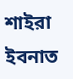শাইরা ইবনাত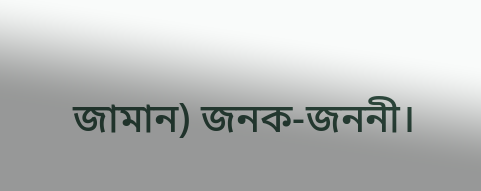জামান) জনক-জননী।